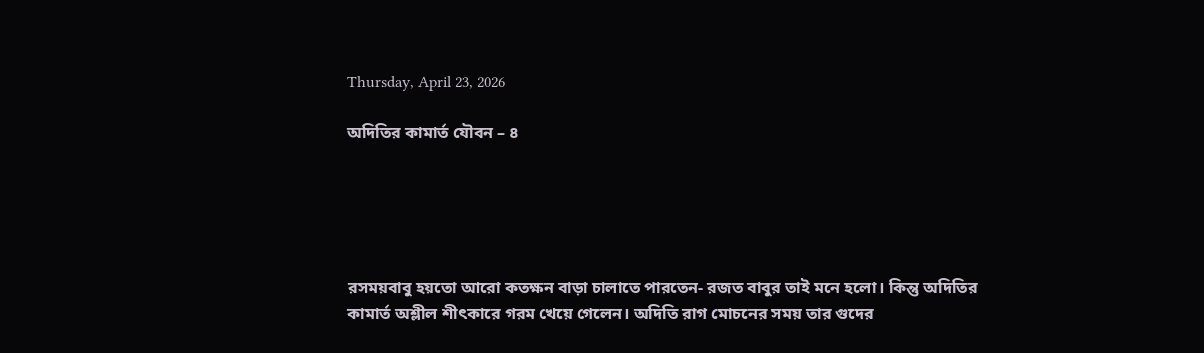Thursday, April 23, 2026

অদিতির কামার্ত যৌবন – ৪





রসময়বাবু হয়তো আরো কতক্ষন বাড়া চালাতে পারতেন- রজত বাবুর তাই মনে হলো। কিন্তু অদিতির কামার্ত অশ্লীল শীৎকারে গরম খেয়ে গেলেন। অদিতি রাগ মোচনের সময় তার গুদের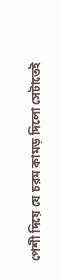পেশী দিয়ে যে চরম কামড় দিলো সেটাতেই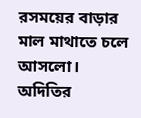রসময়ের বাড়ার মাল মাথাতে চলে আসলো। অদিতির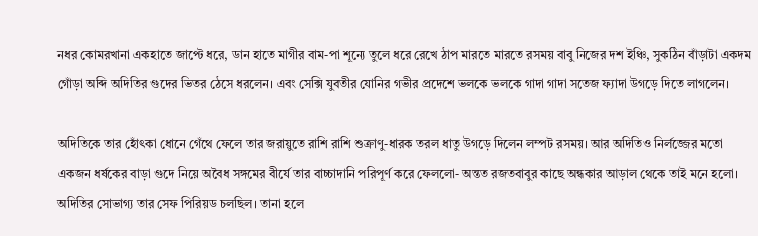নধর কোমরখানা একহাতে জাপ্টে ধরে, ডান হাতে মাগীর বাম-পা শূন্যে তুলে ধরে রেখে ঠাপ মারতে মারতে রসময় বাবু নিজের দশ ইঞ্চি, সুকঠিন বাঁড়াটা একদম গোঁড়া অব্দি অদিতির গুদের ভিতর ঠেসে ধরলেন। এবং সেক্সি যুবতীর যোনির গভীর প্রদেশে ভলকে ভলকে গাদা গাদা সতেজ ফ্যাদা উগড়ে দিতে লাগলেন।

অদিতিকে তার হোঁৎকা ধোনে গেঁথে ফেলে তার জরায়ুতে রাশি রাশি শুক্রাণু-ধারক তরল ধাতু উগড়ে দিলেন লম্পট রসময়। আর অদিতিও নির্লজ্জের মতো একজন ধর্ষকের বাড়া গুদে নিয়ে অবৈধ সঙ্গমের বীর্যে তার বাচ্চাদানি পরিপূর্ণ করে ফেললো- অন্তত রজতবাবুর কাছে অন্ধকার আড়াল থেকে তাই মনে হলো। অদিতির সোভাগ্য তার সেফ পিরিয়ড চলছিল। তানা হলে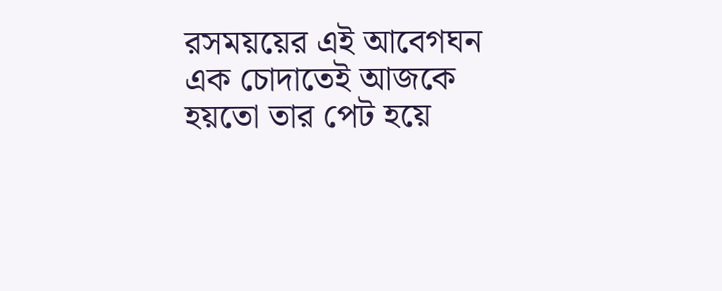রসময়য়ের এই আবেগঘন এক চোদাতেই আজকে হয়তো তার পেট হয়ে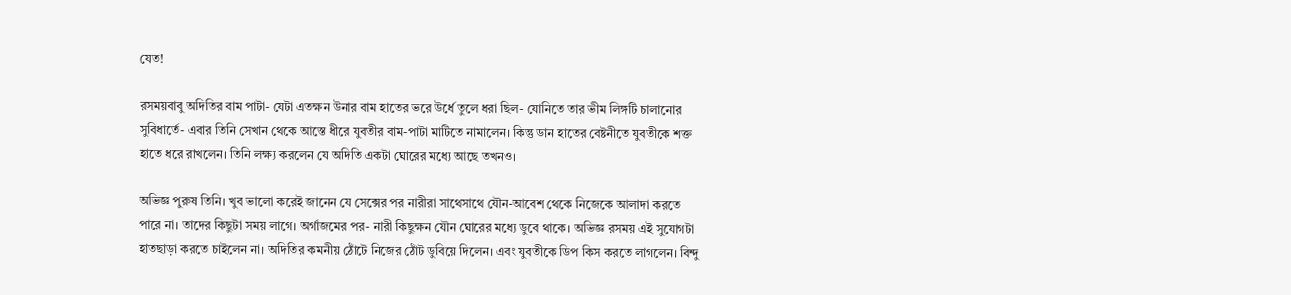যেত!

রসময়বাবু অদিতির বাম পাটা- যেটা এতক্ষন উনার বাম হাতের ভরে উর্ধে তুলে ধরা ছিল- যোনিতে তার ভীম লিঙ্গটি চালানোর সুবিধার্তে- এবার তিনি সেখান থেকে আস্তে ধীরে যুবতীর বাম-পাটা মাটিতে নামালেন। কিন্তু ডান হাতের বেষ্টনীতে যুবতীকে শক্ত হাতে ধরে রাখলেন। তিনি লক্ষ্য করলেন যে অদিতি একটা ঘোরের মধ্যে আছে তখনও।

অভিজ্ঞ পুরুষ তিনি। খুব ভালো করেই জানেন যে সেক্সের পর নারীরা সাথেসাথে যৌন-আবেশ থেকে নিজেকে আলাদা করতে পারে না। তাদের কিছুটা সময় লাগে। অর্গাজমের পর- নারী কিছুক্ষন যৌন ঘোরের মধ্যে ডুবে থাকে। অভিজ্ঞ রসময় এই সুযোগটা হাতছাড়া করতে চাইলেন না। অদিতির কমনীয় ঠোঁটে নিজের ঠোঁট ডুবিয়ে দিলেন। এবং যুবতীকে ডিপ কিস করতে লাগলেন। বিন্দু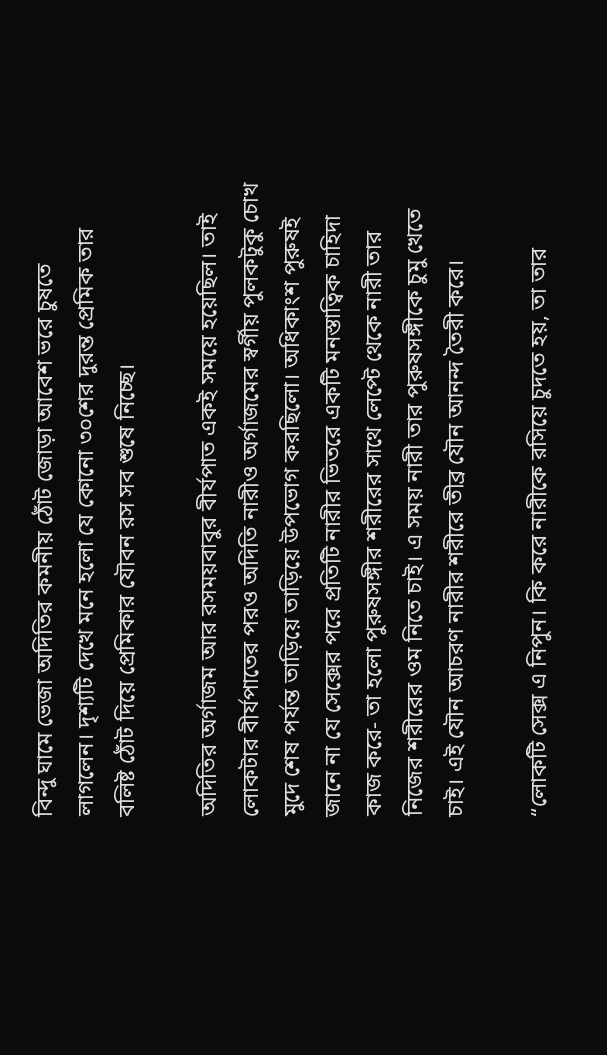বিন্দু ঘামে ভেজা অদিতির কমনীয় ঠোঁট জোড়া আবেশ ভরে চুষতে লাগলেন। দৃশ্যটি দেখে মনে হলো যে কোনো ৩০শের দুরন্ত প্রেমিক তার বলিষ্ট ঠোঁট দিয়ে প্রেমিকার যৌবন রস সব শুষে নিচ্ছে।

অদিতির অর্গাজম আর রসময়বাবুর বীর্যপাত একই সময়ে হয়েছিল। তাই লোকটার বীর্যপাতের পরও অদিতি নারীও অর্গাজমের স্বর্গীয় পুলকটুকু চোখ মুদে শেষ পর্যন্ত তাড়িয়ে তাড়িয়ে উপভোগ করছিলো। অধিকাংশ পুরুষই জানে না যে সেক্সের পরে প্রতিটি নারীর ভিতরে একটি মনস্তাত্বিক চাহিদা কাজ করে- তা হলো পুরুষসঙ্গীর শরীরের সাথে লেপ্টে থেকে নারী তার নিজের শরীরের ওম নিতে চাই। এ সময় নারী তার পুরুষসঙ্গীকে চুমু খেতে চাই। এই যৌন আচরণ নারীর শরীরে তীব্র যৌন আনন্দ তৈরী করে।

“লোকটি সেক্স এ নিপুন। কি করে নারীকে রসিয়ে চুদতে হয়, তা তার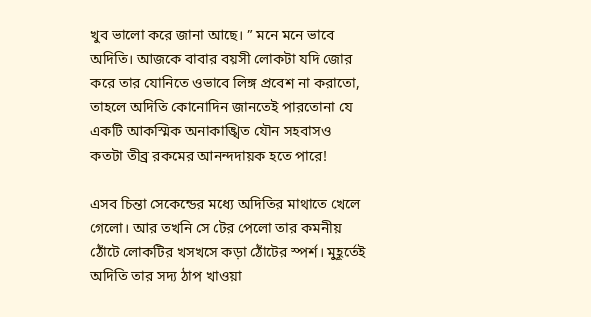খুব ভালো করে জানা আছে। ” মনে মনে ভাবে অদিতি। আজকে বাবার বয়সী লোকটা যদি জোর করে তার যোনিতে ওভাবে লিঙ্গ প্রবেশ না করাতো, তাহলে অদিতি কোনোদিন জানতেই পারতোনা যে একটি আকস্মিক অনাকাঙ্খিত যৌন সহবাসও কতটা তীব্র রকমের আনন্দদায়ক হতে পারে!

এসব চিন্তা সেকেন্ডের মধ্যে অদিতির মাথাতে খেলে গেলো। আর তখনি সে টের পেলো তার কমনীয় ঠোঁটে লোকটির খসখসে কড়া ঠোঁটের স্পর্শ। মুহূর্তেই অদিতি তার সদ্য ঠাপ খাওয়া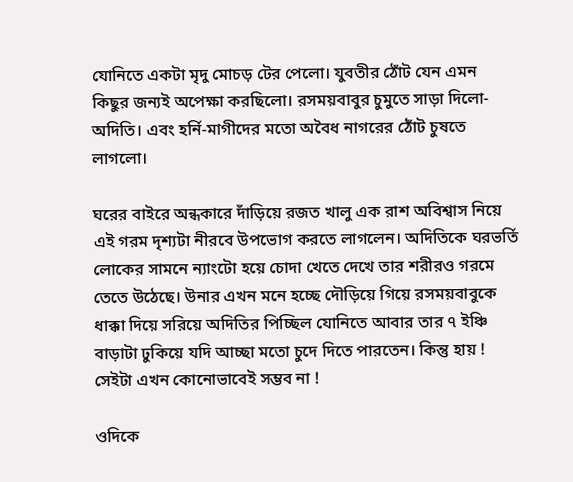যোনিতে একটা মৃদু মোচড় টের পেলো। যুবতীর ঠোঁট যেন এমন কিছুর জন্যই অপেক্ষা করছিলো। রসময়বাবুর চুমুতে সাড়া দিলো- অদিতি। এবং হর্নি-মাগীদের মতো অবৈধ নাগরের ঠোঁট চুষতে লাগলো।

ঘরের বাইরে অন্ধকারে দাঁড়িয়ে রজত খালু এক রাশ অবিশ্বাস নিয়ে এই গরম দৃশ্যটা নীরবে উপভোগ করতে লাগলেন। অদিতিকে ঘরভর্তি লোকের সামনে ন্যাংটো হয়ে চোদা খেতে দেখে তার শরীরও গরমে তেতে উঠেছে। উনার এখন মনে হচ্ছে দৌড়িয়ে গিয়ে রসময়বাবুকে ধাক্কা দিয়ে সরিয়ে অদিতির পিচ্ছিল যোনিতে আবার তার ৭ ইঞ্চি বাড়াটা ঢুকিয়ে যদি আচ্ছা মতো চুদে দিতে পারতেন। কিন্তু হায় ! সেইটা এখন কোনোভাবেই সম্ভব না !

ওদিকে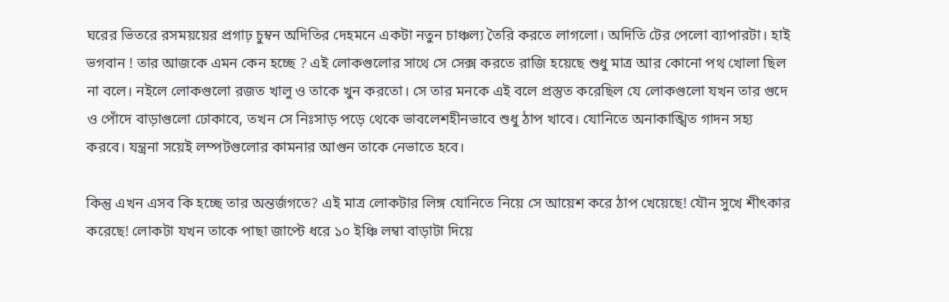ঘরের ভিতরে রসময়য়ের প্রগাঢ় চুম্বন অদিতির দেহমনে একটা নতুন চাঞ্চল্য তৈরি করতে লাগলো। অদিতি টের পেলো ব্যাপারটা। হাই ভগবান ! তার আজকে এমন কেন হচ্ছে ? এই লোকগুলোর সাথে সে সেক্স করতে রাজি হয়েছে শুধু মাত্র আর কোনো পথ খোলা ছিল না বলে। নইলে লোকগুলো রজত খালু ও তাকে খুন করতো। সে তার মনকে এই বলে প্রস্তুত করেছিল যে লোকগুলো যখন তার গুদে ও পোঁদে বাড়াগুলো ঢোকাবে, তখন সে নিঃসাড় পড়ে থেকে ভাবলেশহীনভাবে শুধু ঠাপ খাবে। যোনিতে অনাকাঙ্খিত গাদন সহ্য করবে। যন্ত্রনা সয়েই লম্পটগুলোর কামনার আগুন তাকে নেভাতে হবে।

কিন্তু এখন এসব কি হচ্ছে তার অন্তর্জগতে? এই মাত্র লোকটার লিঙ্গ যোনিতে নিয়ে সে আয়েশ করে ঠাপ খেয়েছে! যৌন সুখে শীৎকার করেছে! লোকটা যখন তাকে পাছা জাপ্টে ধরে ১০ ইঞ্চি লম্বা বাড়াটা দিয়ে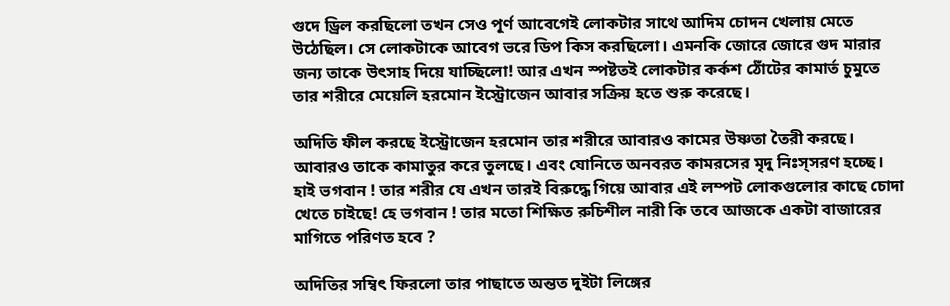গুদে ড্রিল করছিলো তখন সেও পূর্ণ আবেগেই লোকটার সাথে আদিম চোদন খেলায় মেতে উঠেছিল। সে লোকটাকে আবেগ ভরে ডিপ কিস করছিলো। এমনকি জোরে জোরে গুদ মারার জন্য তাকে উৎসাহ দিয়ে যাচ্ছিলো! আর এখন স্পষ্টতই লোকটার কর্কশ ঠোঁটের কামার্ত চুমুতে তার শরীরে মেয়েলি হরমোন ইস্ট্রোজেন আবার সক্রিয় হতে শুরু করেছে।

অদিতি ফীল করছে ইস্ট্রোজেন হরমোন তার শরীরে আবারও কামের উষ্ণতা তৈরী করছে। আবারও তাকে কামাতুর করে তুলছে। এবং যোনিতে অনবরত কামরসের মৃদু নিঃস্সরণ হচ্ছে। হাই ভগবান ! তার শরীর যে এখন তারই বিরুদ্ধে গিয়ে আবার এই লম্পট লোকগুলোর কাছে চোদা খেতে চাইছে! হে ভগবান ! তার মতো শিক্ষিত রুচিশীল নারী কি তবে আজকে একটা বাজারের মাগিতে পরিণত হবে ?

অদিতির সম্বিৎ ফিরলো তার পাছাতে অন্তত দুইটা লিঙ্গের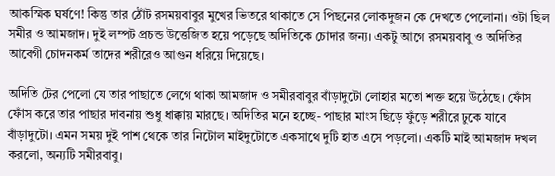আকস্মিক ঘর্ষণে! কিন্তু তার ঠোঁট রসময়বাবুর মুখের ভিতরে থাকাতে সে পিছনের লোকদুজন কে দেখতে পেলোনা। ওটা ছিল সমীর ও আমজাদ। দুই লম্পট প্রচন্ড উত্তেজিত হয়ে পড়েছে অদিতিকে চোদার জন্য। একটু আগে রসময়বাবু ও অদিতির আবেগী চোদনকর্ম তাদের শরীরেও আগুন ধরিয়ে দিয়েছে।

অদিতি টের পেলো যে তার পাছাতে লেগে থাকা আমজাদ ও সমীরবাবুর বাঁড়াদুটো লোহার মতো শক্ত হয়ে উঠেছে। ফোঁস ফোঁস করে তার পাছার দাবনায় শুধু ধাক্কায় মারছে। অদিতির মনে হচ্ছে- পাছার মাংস ছিড়ে ফুঁড়ে শরীরে ঢুকে যাবে বাঁড়াদুটো। এমন সময় দুই পাশ থেকে তার নিটোল মাইদুটোতে একসাথে দুটি হাত এসে পড়লো। একটি মাই আমজাদ দখল করলো, অন্যটি সমীরবাবু।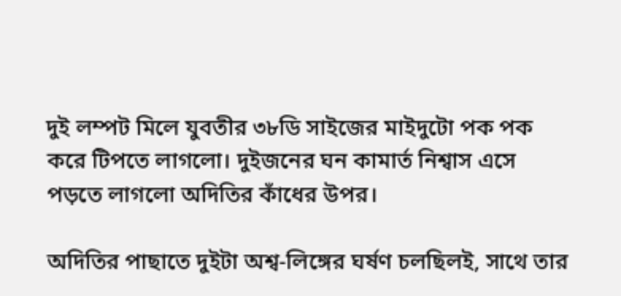দুই লম্পট মিলে যুবতীর ৩৮ডি সাইজের মাইদুটো পক পক করে টিপতে লাগলো। দুইজনের ঘন কামার্ত নিশ্বাস এসে পড়তে লাগলো অদিতির কাঁধের উপর।

অদিতির পাছাতে দুইটা অশ্ব-লিঙ্গের ঘর্ষণ চলছিলই, সাথে তার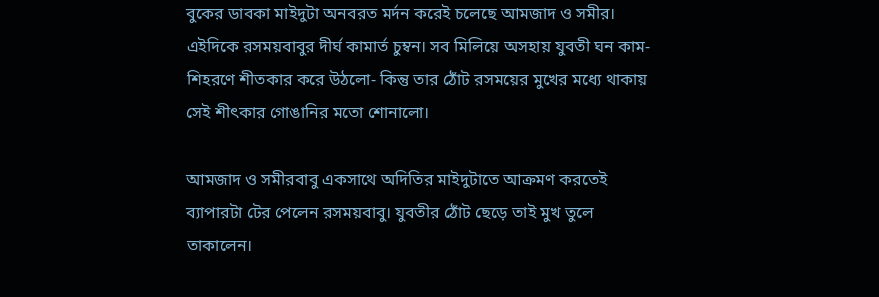বুকের ডাবকা মাইদুটা অনবরত মর্দন করেই চলেছে আমজাদ ও সমীর। এইদিকে রসময়বাবুর দীর্ঘ কামার্ত চুম্বন। সব মিলিয়ে অসহায় যুবতী ঘন কাম-শিহরণে শীতকার করে উঠলো- কিন্তু তার ঠোঁট রসময়ের মুখের মধ্যে থাকায় সেই শীৎকার গোঙানির মতো শোনালো।

আমজাদ ও সমীরবাবু একসাথে অদিতির মাইদুটাতে আক্রমণ করতেই ব্যাপারটা টের পেলেন রসময়বাবু। যুবতীর ঠোঁট ছেড়ে তাই মুখ তুলে তাকালেন।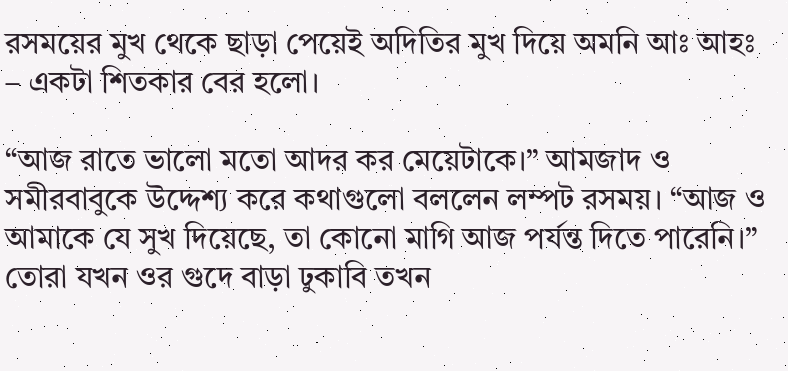রসময়ের মুখ থেকে ছাড়া পেয়েই অদিতির মুখ দিয়ে অমনি আঃ আহঃ – একটা শিতকার বের হলো।

“আজ রাতে ভালো মতো আদর কর মেয়েটাকে।” আমজাদ ও সমীরবাবুকে উদ্দেশ্য করে কথাগুলো বললেন লম্পট রসময়। “আজ ও আমাকে যে সুখ দিয়েছে, তা কোনো মাগি আজ পর্যন্ত দিতে পারেনি।” তোরা যখন ওর গুদে বাড়া ঢুকাবি তখন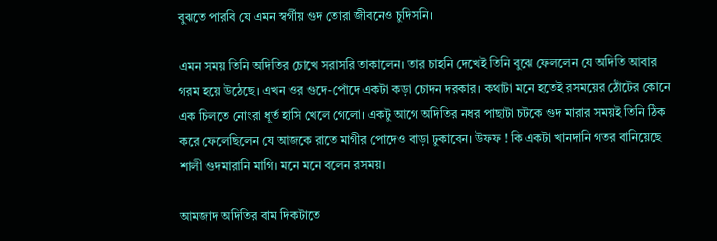বুঝতে পারবি যে এমন স্বর্গীয় গুদ তোরা জীবনেও চুদিসনি।

এমন সময় তিনি অদিতির চোখে সরাসরি তাকালেন। তার চাহনি দেখেই তিনি বুঝে ফেললেন যে অদিতি আবার গরম হয়ে উঠেছে। এখন ওর গুদে-পোঁদে একটা কড়া চোদন দরকার। কথাটা মনে হতেই রসময়ের ঠোঁটের কোনে এক চিলতে নোংরা ধূর্ত হাসি খেলে গেলো। একটু আগে অদিতির নধর পাছাটা চটকে গুদ মারার সময়ই তিনি ঠিক করে ফেলেছিলেন যে আজকে রাতে মাগীর পোদেও বাড়া ঢুকাবেন। উফফ ! কি একটা খানদানি গতর বানিয়েছে শালী গুদমারানি মাগি। মনে মনে বলেন রসময়।

আমজাদ অদিতির বাম দিকটাতে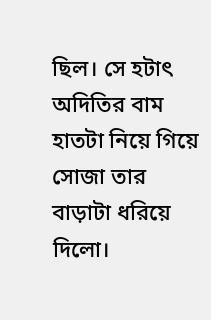ছিল। সে হটাৎ অদিতির বাম হাতটা নিয়ে গিয়ে সোজা তার বাড়াটা ধরিয়ে দিলো।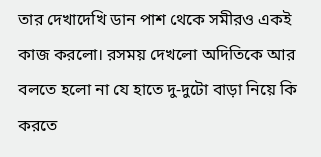তার দেখাদেখি ডান পাশ থেকে সমীরও একই কাজ করলো। রসময় দেখলো অদিতিকে আর বলতে হলো না যে হাতে দু-দুটো বাড়া নিয়ে কি করতে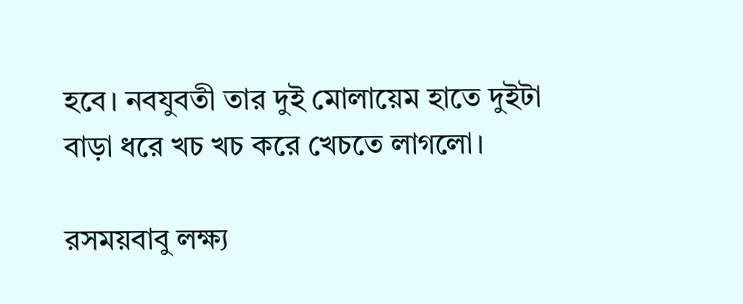হবে। নবযুবতী তার দুই মোলায়েম হাতে দুইটা বাড়া ধরে খচ খচ করে খেচতে লাগলো।

রসময়বাবু লক্ষ্য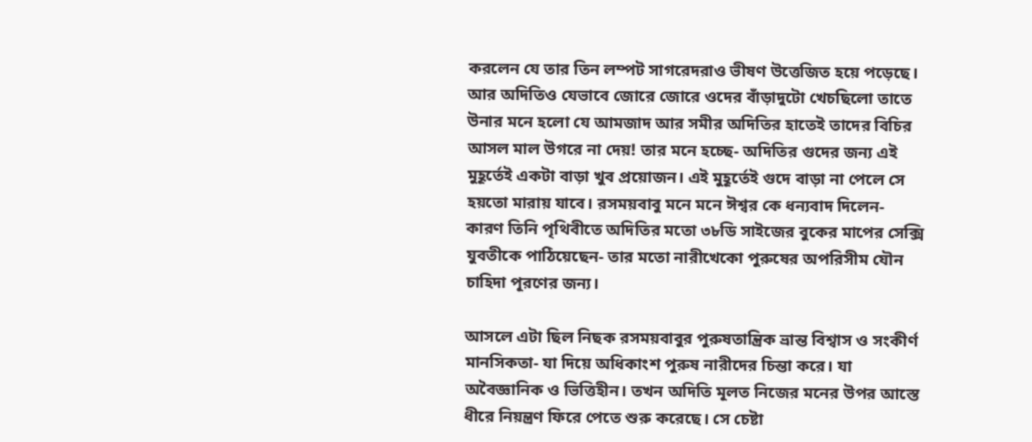করলেন যে তার তিন লম্পট সাগরেদরাও ভীষণ উত্তেজিত হয়ে পড়েছে। আর অদিতিও যেভাবে জোরে জোরে ওদের বাঁড়াদুটো খেচছিলো তাতে উনার মনে হলো যে আমজাদ আর সমীর অদিতির হাতেই তাদের বিচির আসল মাল উগরে না দেয়! তার মনে হচ্ছে- অদিতির গুদের জন্য এই মুহূর্তেই একটা বাড়া খুব প্রয়োজন। এই মুহূর্তেই গুদে বাড়া না পেলে সে হয়তো মারায় যাবে। রসময়বাবু মনে মনে ঈশ্বর কে ধন্যবাদ দিলেন- কারণ তিনি পৃথিবীতে অদিতির মতো ৩৮ডি সাইজের বুকের মাপের সেক্সি যুবতীকে পাঠিয়েছেন- তার মতো নারীখেকো পুরুষের অপরিসীম যৌন চাহিদা পূরণের জন্য।

আসলে এটা ছিল নিছক রসময়বাবুর পুরুষতান্ত্রিক ভ্রান্ত বিশ্বাস ও সংকীর্ণ মানসিকতা- যা দিয়ে অধিকাংশ পুরুষ নারীদের চিন্তা করে। যা অবৈজ্ঞানিক ও ভিত্তিহীন। তখন অদিতি মূলত নিজের মনের উপর আস্তে ধীরে নিয়ন্ত্রণ ফিরে পেতে শুরু করেছে। সে চেষ্টা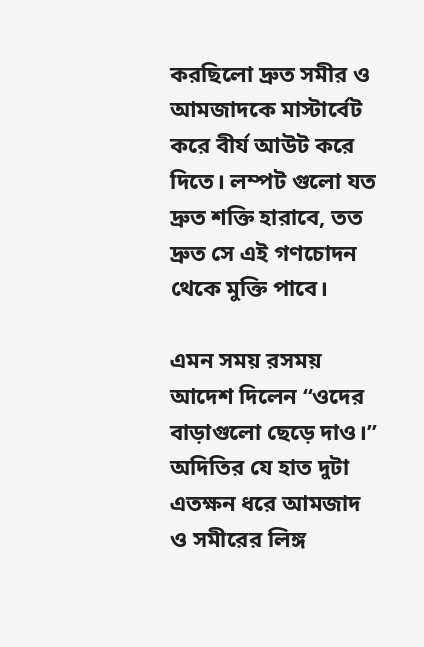করছিলো দ্রুত সমীর ও আমজাদকে মাস্টার্বেট করে বীর্য আউট করে দিতে। লম্পট গুলো যত দ্রুত শক্তি হারাবে, তত দ্রুত সে এই গণচোদন থেকে মুক্তি পাবে।

এমন সময় রসময় আদেশ দিলেন “ওদের বাড়াগুলো ছেড়ে দাও।” অদিতির যে হাত দুটা এতক্ষন ধরে আমজাদ ও সমীরের লিঙ্গ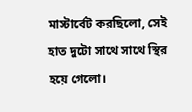মাস্টার্বেট করছিলো, সেই হাত দুটো সাথে সাথে স্থির হয়ে গেলো।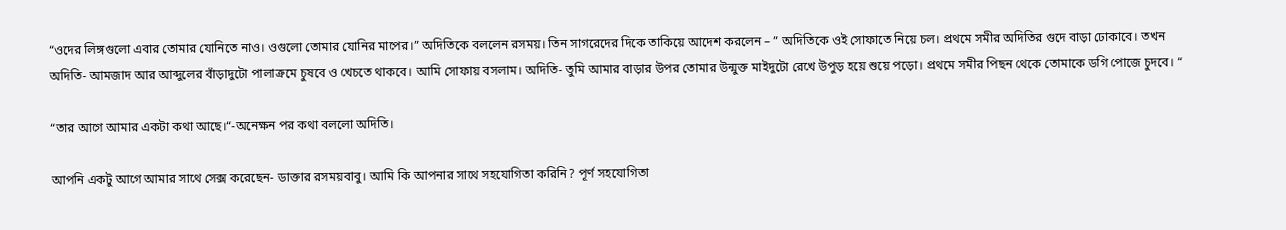“ওদের লিঙ্গগুলো এবার তোমার যোনিতে নাও। ওগুলো তোমার যোনির মাপের।” অদিতিকে বললেন রসময়। তিন সাগরেদের দিকে তাকিয়ে আদেশ করলেন – ” অদিতিকে ওই সোফাতে নিয়ে চল। প্রথমে সমীর অদিতির গুদে বাড়া ঢোকাবে। তখন অদিতি- আমজাদ আর আব্দুলের বাঁড়াদুটো পালাক্রমে চুষবে ও খেচতে থাকবে। আমি সোফায় বসলাম। অদিতি- তুমি আমার বাড়ার উপর তোমার উন্মুক্ত মাইদুটো রেখে উপুড় হয়ে শুয়ে পড়ো। প্রথমে সমীর পিছন থেকে তোমাকে ডগি পোজে চুদবে। “

“তার আগে আমার একটা কথা আছে।“-অনেক্ষন পর কথা বললো অদিতি।

আপনি একটু আগে আমার সাথে সেক্স করেছেন- ডাক্তার রসময়বাবু। আমি কি আপনার সাথে সহযোগিতা করিনি? পূর্ণ সহযোগিতা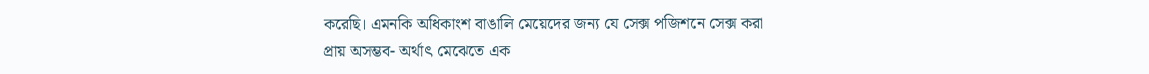করেছি। এমনকি অধিকাংশ বাঙালি মেয়েদের জন্য যে সেক্স পজিশনে সেক্স করা প্রায় অসম্ভব- অর্থাৎ মেঝেতে এক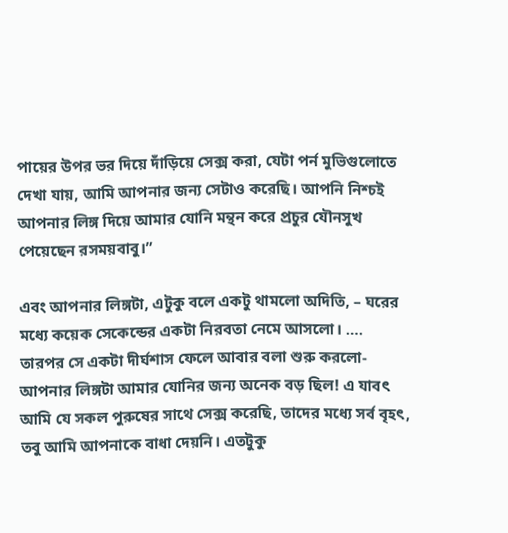পায়ের উপর ভর দিয়ে দাঁড়িয়ে সেক্স করা, যেটা পর্ন মুভিগুলোতে দেখা যায়, আমি আপনার জন্য সেটাও করেছি। আপনি নিশ্চই আপনার লিঙ্গ দিয়ে আমার যোনি মন্থন করে প্রচুর যৌনসুখ পেয়েছেন রসময়বাবু।”

এবং আপনার লিঙ্গটা, এটুকু বলে একটু থামলো অদিতি, – ঘরের মধ্যে কয়েক সেকেন্ডের একটা নিরবতা নেমে আসলো। …. তারপর সে একটা দীর্ঘশাস ফেলে আবার বলা শুরু করলো- আপনার লিঙ্গটা আমার যোনির জন্য অনেক বড় ছিল! এ যাবৎ আমি যে সকল পুরুষের সাথে সেক্স করেছি, তাদের মধ্যে সর্ব বৃহৎ, তবু আমি আপনাকে বাধা দেয়নি। এতটুকু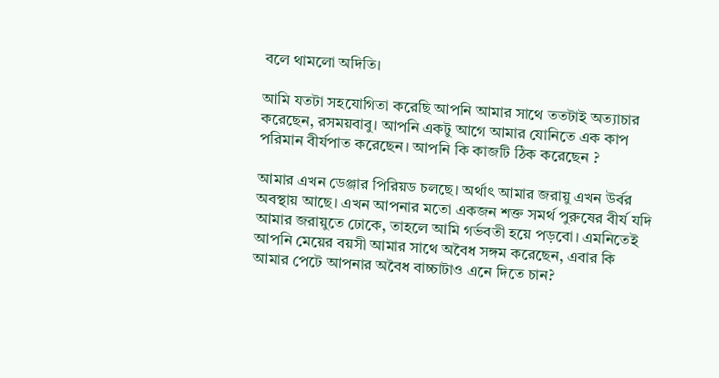বলে থামলো অদিতি।

আমি যতটা সহযোগিতা করেছি আপনি আমার সাথে ততটাই অত্যাচার করেছেন, রসময়বাবু। আপনি একটু আগে আমার যোনিতে এক কাপ পরিমান বীর্যপাত করেছেন। আপনি কি কাজটি ঠিক করেছেন ?

আমার এখন ডেঞ্জার পিরিয়ড চলছে। অর্থাৎ আমার জরায়ু এখন উর্বর অবস্থায় আছে। এখন আপনার মতো একজন শক্ত সমর্থ পুরুষের বীর্য যদি আমার জরায়ুতে ঢোকে, তাহলে আমি গর্ভবতী হয়ে পড়বো। এমনিতেই আপনি মেয়ের বয়সী আমার সাথে অবৈধ সঙ্গম করেছেন, এবার কি আমার পেটে আপনার অবৈধ বাচ্চাটাও এনে দিতে চান?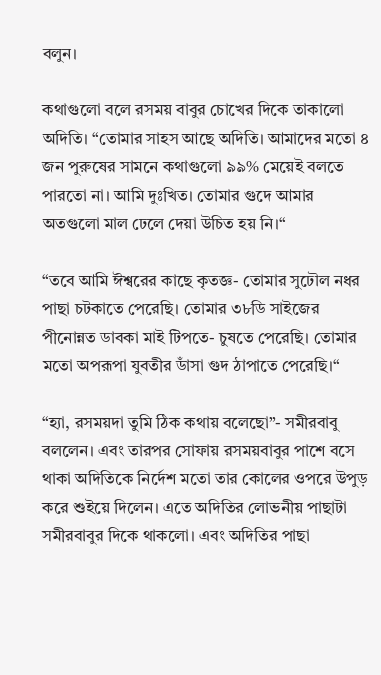বলুন।

কথাগুলো বলে রসময় বাবুর চোখের দিকে তাকালো অদিতি। “তোমার সাহস আছে অদিতি। আমাদের মতো ৪ জন পুরুষের সামনে কথাগুলো ৯৯% মেয়েই বলতে পারতো না। আমি দুঃখিত। তোমার গুদে আমার অতগুলো মাল ঢেলে দেয়া উচিত হয় নি।“

“তবে আমি ঈশ্বরের কাছে কৃতজ্ঞ- তোমার সুঢৌল নধর পাছা চটকাতে পেরেছি। তোমার ৩৮ডি সাইজের পীনোন্নত ডাবকা মাই টিপতে- চুষতে পেরেছি। তোমার মতো অপরূপা যুবতীর ডাঁসা গুদ ঠাপাতে পেরেছি।“

“হ্যা, রসময়দা তুমি ঠিক কথায় বলেছো”- সমীরবাবু বললেন। এবং তারপর সোফায় রসময়বাবুর পাশে বসে থাকা অদিতিকে নির্দেশ মতো তার কোলের ওপরে উপুড় করে শুইয়ে দিলেন। এতে অদিতির লোভনীয় পাছাটা সমীরবাবুর দিকে থাকলো। এবং অদিতির পাছা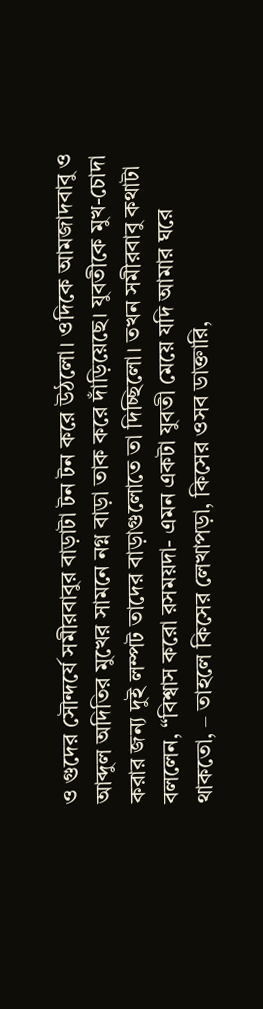ও গুদের সৌন্দর্যে সমীরবাবুর বাড়াটা টন টন করে উঠলো। ওদিকে আমজাদবাবু ও আব্দুল অদিতির মুখের সামনে নগ্ন বাড়া তাক করে দাঁড়িয়েছে। যুবতীকে মুখ-চোদা করার জন্য দুই লম্পট তাদের বাড়াগুলোতে তা দিচ্ছিলো। তখন সমীরবাবু কথাটা বললেন, “বিশ্বাস করো রসময়দা- এমন একটা যুবতী মেয়ে যদি আমার ঘরে থাকতো, – তাহলে কিসের লেখাপড়া, কিসের ওসব ডাক্তারি,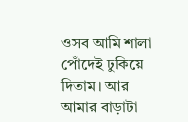ওসব আমি শালা পোঁদেই ঢুকিয়ে দিতাম। আর আমার বাড়াটা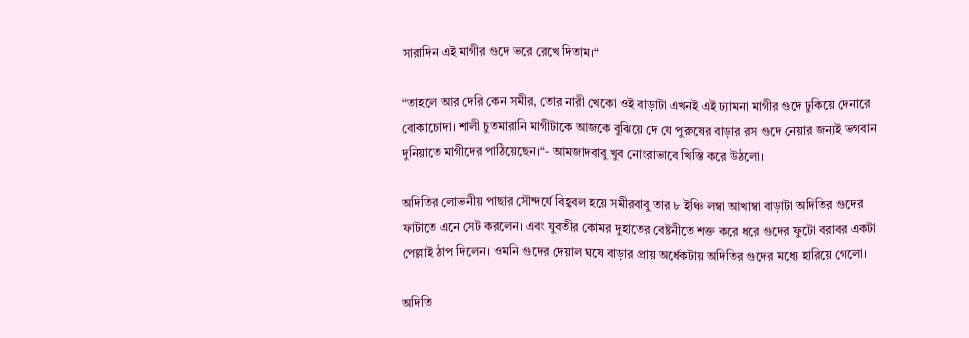সারাদিন এই মাগীর গুদে ভরে রেখে দিতাম।“

“তাহলে আর দেরি কেন সমীর, তোর নারী খেকো ওই বাড়াটা এখনই এই ঢ্যামনা মাগীর গুদে ঢুকিয়ে দেনারে বোকাচোদা। শালী চুতমারানি মাগীটাকে আজকে বুঝিয়ে দে যে পুরুষের বাড়ার রস গুদে নেয়ার জন্যই ভগবান দুনিয়াতে মাগীদের পাঠিয়েছেন।“- আমজাদবাবু খুব নোংরাভাবে খিস্তি করে উঠলো।

অদিতির লোভনীয় পাছার সৌন্দর্যে বিহ্ববল হয়ে সমীরবাবু তার ৮ ইঞ্চি লম্বা আখাম্বা বাড়াটা অদিতির গুদের ফাটাতে এনে সেট করলেন। এবং যুবতীর কোমর দুহাতের বেষ্টনীতে শক্ত করে ধরে গুদের ফুটো বরাবর একটা পেল্লাই ঠাপ দিলেন। ওমনি গুদের দেয়াল ঘষে বাড়ার প্রায় অর্ধেকটায় অদিতির গুদের মধ্যে হারিয়ে গেলো।

অদিতি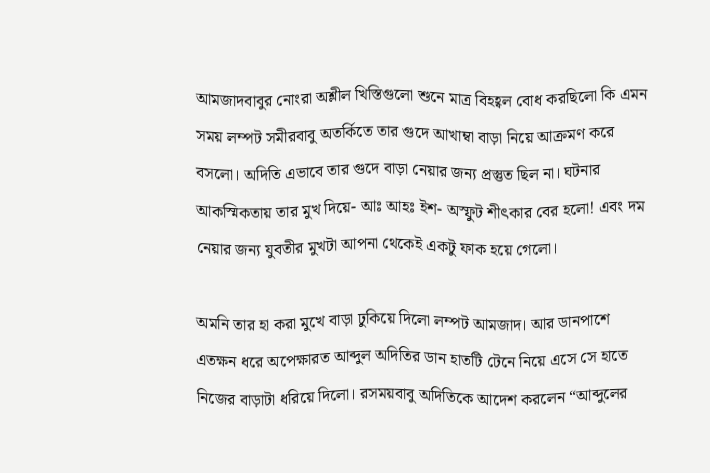আমজাদবাবুর নোংরা অশ্লীল খিস্তিগুলো শুনে মাত্র বিহহ্বল বোধ করছিলো কি এমন সময় লম্পট সমীরবাবু অতর্কিতে তার গুদে আখাম্বা বাড়া নিয়ে আক্রমণ করে বসলো। অদিতি এভাবে তার গুদে বাড়া নেয়ার জন্য প্রস্তুত ছিল না। ঘটনার আকস্মিকতায় তার মুখ দিয়ে- আঃ আহঃ ইশ- অস্ফুট শীৎকার বের হলো! এবং দম নেয়ার জন্য যুবতীর মুখটা আপনা থেকেই একটু ফাক হয়ে গেলো।

অমনি তার হা করা মুখে বাড়া ঢুকিয়ে দিলো লম্পট আমজাদ। আর ডানপাশে এতক্ষন ধরে অপেক্ষারত আব্দুল অদিতির ডান হাতটি টেনে নিয়ে এসে সে হাতে নিজের বাড়াটা ধরিয়ে দিলো। রসময়বাবু অদিতিকে আদেশ করলেন “আব্দুলের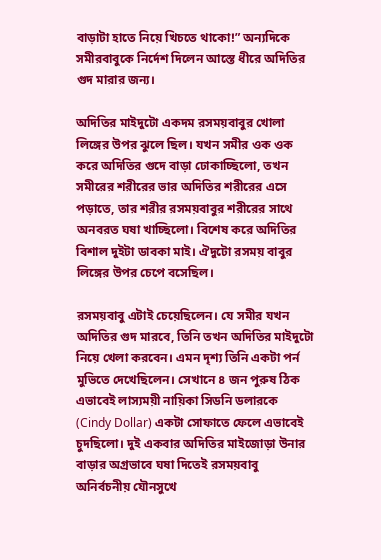বাড়াটা হাতে নিয়ে খিচতে থাকো!” অন্যদিকে সমীরবাবুকে নির্দেশ দিলেন আস্তে ধীরে অদিতির গুদ মারার জন্য।

অদিতির মাইদুটো একদম রসময়বাবুর খোলা লিঙ্গের উপর ঝুলে ছিল। যখন সমীর ওক ওক করে অদিতির গুদে বাড়া ঢোকাচ্ছিলো, তখন সমীরের শরীরের ভার অদিতির শরীরের এসে পড়াতে, তার শরীর রসময়বাবুর শরীরের সাথে অনবরত ঘষা খাচ্ছিলো। বিশেষ করে অদিতির বিশাল দুইটা ডাবকা মাই। ঐদুটো রসময় বাবুর লিঙ্গের উপর চেপে বসেছিল।

রসময়বাবু এটাই চেয়েছিলেন। যে সমীর যখন অদিতির গুদ মারবে, তিনি তখন অদিতির মাইদুটো নিয়ে খেলা করবেন। এমন দৃশ্য তিনি একটা পর্ন মুভিতে দেখেছিলেন। সেখানে ৪ জন পুরুষ ঠিক এভাবেই লাস্যময়ী নায়িকা সিডনি ডলারকে (Cindy Dollar) একটা সোফাতে ফেলে এভাবেই চুদছিলো। দুই একবার অদিতির মাইজোড়া উনার বাড়ার অগ্রভাবে ঘষা দিতেই রসময়বাবু অনির্বচনীয় যৌনসুখে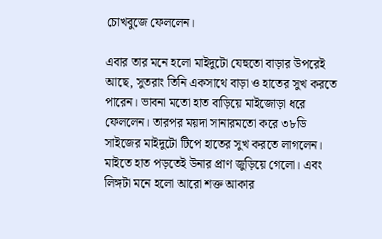চোখবুজে ফেললেন।

এবার তার মনে হলো মাইদুটো যেহুতো বাড়ার উপরেই আছে, সুতরাং তিনি একসাথে বাড়া ও হাতের সুখ করতে পারেন। ভাবনা মতো হাত বাড়িয়ে মাইজোড়া ধরে ফেললেন। তারপর ময়দা সানারমতো করে ৩৮ডি সাইজের মাইদুটো টিপে হাতের সুখ করতে লাগলেন। মাইতে হাত পড়তেই উনার প্রাণ জুড়িয়ে গেলো। এবং লিঙ্গটা মনে হলো আরো শক্ত আকার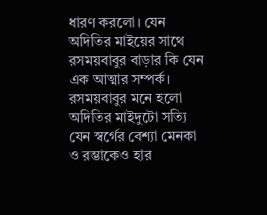ধারণ করলো। যেন অদিতির মাইয়ের সাথে রসময়বাবুর বাড়ার কি যেন এক আত্মার সম্পর্ক। রসময়বাবুর মনে হলো অদিতির মাইদুটো সত্যি যেন স্বর্গের বেশ্যা মেনকা ও রম্ভাকেও হার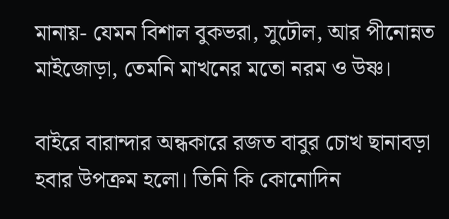মানায়- যেমন বিশাল বুকভরা, সুঢৌল, আর পীনোন্নত মাইজোড়া, তেমনি মাখনের মতো নরম ও উষ্ণ।

বাইরে বারান্দার অন্ধকারে রজত বাবুর চোখ ছানাবড়া হবার উপক্রম হলো। তিনি কি কোনোদিন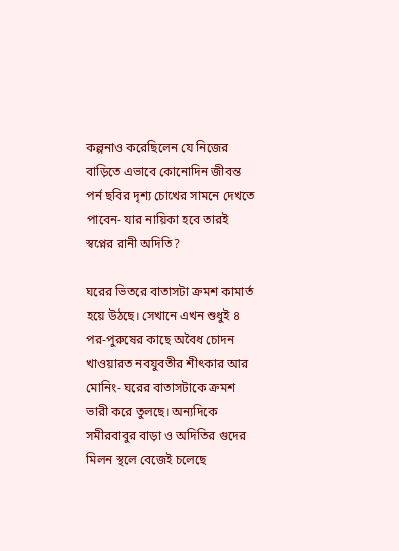কল্পনাও করেছিলেন যে নিজের বাড়িতে এভাবে কোনোদিন জীবন্ত পর্ন ছবির দৃশ্য চোখের সামনে দেখতে পাবেন- যার নায়িকা হবে তারই স্বপ্নের রানী অদিতি?

ঘরের ভিতরে বাতাসটা ক্রমশ কামার্ত হয়ে উঠছে। সেখানে এখন শুধুই ৪ পর-পুরুষের কাছে অবৈধ চোদন খাওয়ারত নবযুবতীর শীৎকার আর মোনিং- ঘরের বাতাসটাকে ক্রমশ ভারী করে তুলছে। অন্যদিকে সমীরবাবুর বাড়া ও অদিতির গুদের মিলন স্থলে বেজেই চলেছে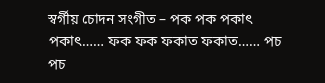স্বর্গীয় চোদন সংগীত – পক পক পকাৎ পকাৎ…… ফক ফক ফকাত ফকাত…… পচ পচ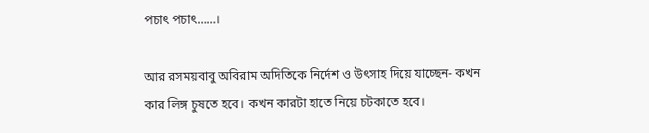পচাৎ পচাৎ……।

আর রসময়বাবু অবিরাম অদিতিকে নির্দেশ ও উৎসাহ দিয়ে যাচ্ছেন- কখন কার লিঙ্গ চুষতে হবে। কখন কারটা হাতে নিয়ে চটকাতে হবে।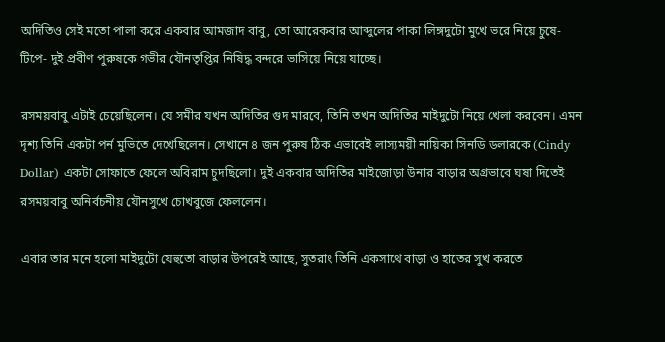অদিতিও সেই মতো পালা করে একবার আমজাদ বাবু, তো আরেকবার আব্দুলের পাকা লিঙ্গদুটো মুখে ভরে নিয়ে চুষে-টিপে- দুই প্রবীণ পুরুষকে গভীর যৌনতৃপ্তির নিষিদ্ধ বন্দরে ভাসিয়ে নিয়ে যাচ্ছে।

রসময়বাবু এটাই চেয়েছিলেন। যে সমীর যখন অদিতির গুদ মারবে, তিনি তখন অদিতির মাইদুটো নিয়ে খেলা করবেন। এমন দৃশ্য তিনি একটা পর্ন মুভিতে দেখেছিলেন। সেখানে ৪ জন পুরুষ ঠিক এভাবেই লাস্যময়ী নায়িকা সিনডি ডলারকে (Cindy Dollar) একটা সোফাতে ফেলে অবিরাম চুদছিলো। দুই একবার অদিতির মাইজোড়া উনার বাড়ার অগ্রভাবে ঘষা দিতেই রসময়বাবু অনির্বচনীয় যৌনসুখে চোখবুজে ফেললেন।

এবার তার মনে হলো মাইদুটো যেহুতো বাড়ার উপরেই আছে, সুতরাং তিনি একসাথে বাড়া ও হাতের সুখ করতে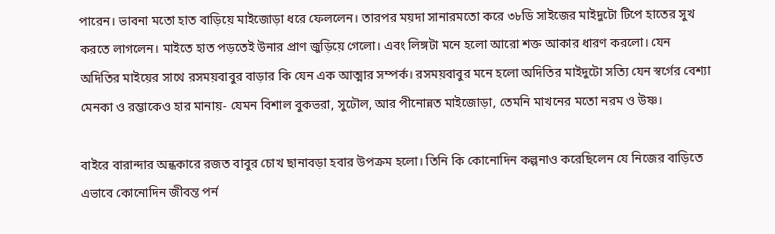পারেন। ভাবনা মতো হাত বাড়িয়ে মাইজোড়া ধরে ফেললেন। তারপর ময়দা সানারমতো করে ৩৮ডি সাইজের মাইদুটো টিপে হাতের সুখ করতে লাগলেন। মাইতে হাত পড়তেই উনার প্রাণ জুড়িয়ে গেলো। এবং লিঙ্গটা মনে হলো আরো শক্ত আকার ধারণ করলো। যেন অদিতির মাইয়ের সাথে রসময়বাবুর বাড়ার কি যেন এক আত্মার সম্পর্ক। রসময়বাবুর মনে হলো অদিতির মাইদুটো সত্যি যেন স্বর্গের বেশ্যা মেনকা ও রম্ভাকেও হার মানায়- যেমন বিশাল বুকভরা, সুঢৌল, আর পীনোন্নত মাইজোড়া, তেমনি মাখনের মতো নরম ও উষ্ণ।

বাইরে বারান্দার অন্ধকারে রজত বাবুর চোখ ছানাবড়া হবার উপক্রম হলো। তিনি কি কোনোদিন কল্পনাও করেছিলেন যে নিজের বাড়িতে এভাবে কোনোদিন জীবন্ত পর্ন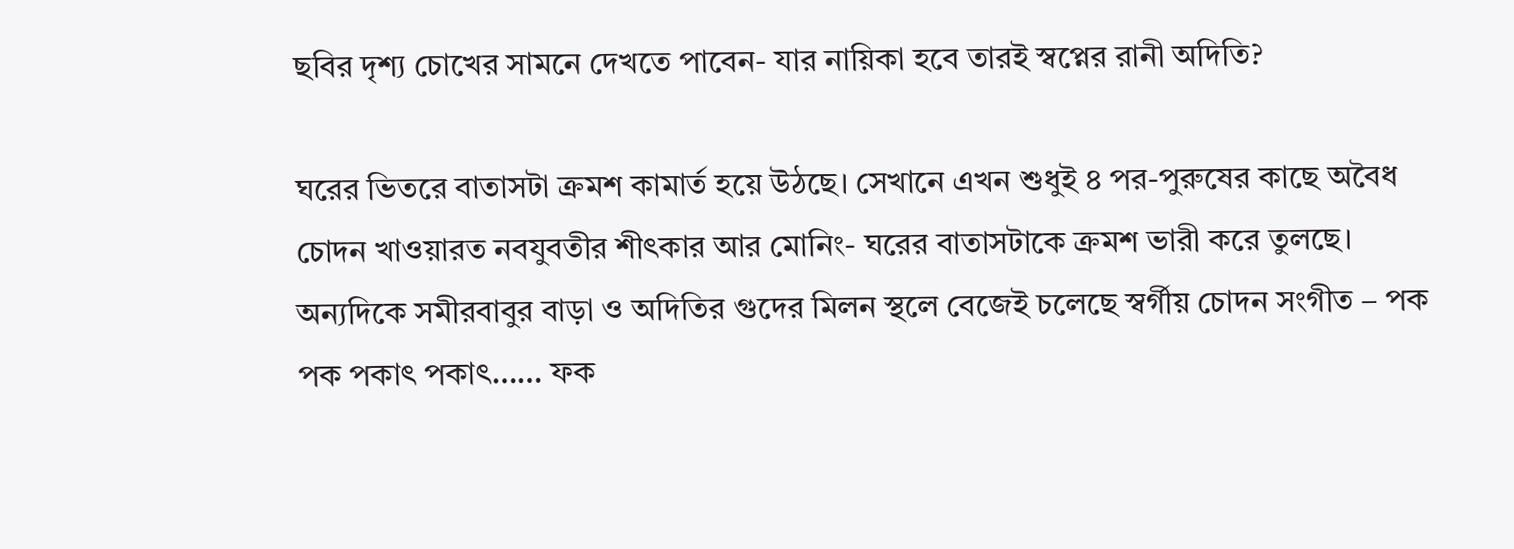ছবির দৃশ্য চোখের সামনে দেখতে পাবেন- যার নায়িকা হবে তারই স্বপ্নের রানী অদিতি?

ঘরের ভিতরে বাতাসটা ক্রমশ কামার্ত হয়ে উঠছে। সেখানে এখন শুধুই ৪ পর-পুরুষের কাছে অবৈধ চোদন খাওয়ারত নবযুবতীর শীৎকার আর মোনিং- ঘরের বাতাসটাকে ক্রমশ ভারী করে তুলছে। অন্যদিকে সমীরবাবুর বাড়া ও অদিতির গুদের মিলন স্থলে বেজেই চলেছে স্বর্গীয় চোদন সংগীত – পক পক পকাৎ পকাৎ…… ফক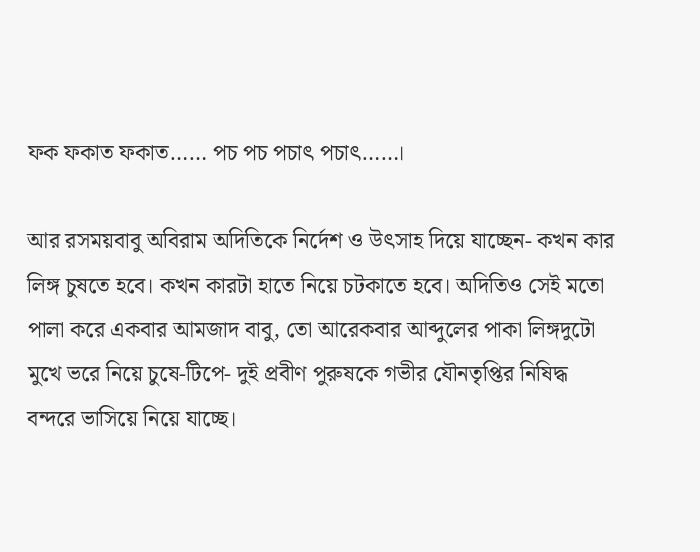ফক ফকাত ফকাত…… পচ পচ পচাৎ পচাৎ……।

আর রসময়বাবু অবিরাম অদিতিকে নির্দেশ ও উৎসাহ দিয়ে যাচ্ছেন- কখন কার লিঙ্গ চুষতে হবে। কখন কারটা হাতে নিয়ে চটকাতে হবে। অদিতিও সেই মতো পালা করে একবার আমজাদ বাবু, তো আরেকবার আব্দুলের পাকা লিঙ্গদুটো মুখে ভরে নিয়ে চুষে-টিপে- দুই প্রবীণ পুরুষকে গভীর যৌনতৃপ্তির নিষিদ্ধ বন্দরে ভাসিয়ে নিয়ে যাচ্ছে।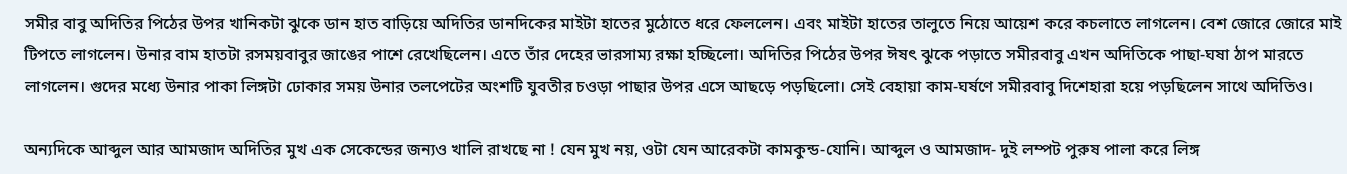সমীর বাবু অদিতির পিঠের উপর খানিকটা ঝুকে ডান হাত বাড়িয়ে অদিতির ডানদিকের মাইটা হাতের মুঠোতে ধরে ফেললেন। এবং মাইটা হাতের তালুতে নিয়ে আয়েশ করে কচলাতে লাগলেন। বেশ জোরে জোরে মাই টিপতে লাগলেন। উনার বাম হাতটা রসময়বাবুর জাঙের পাশে রেখেছিলেন। এতে তাঁর দেহের ভারসাম্য রক্ষা হচ্ছিলো। অদিতির পিঠের উপর ঈষৎ ঝুকে পড়াতে সমীরবাবু এখন অদিতিকে পাছা-ঘষা ঠাপ মারতে লাগলেন। গুদের মধ্যে উনার পাকা লিঙ্গটা ঢোকার সময় উনার তলপেটের অংশটি যুবতীর চওড়া পাছার উপর এসে আছড়ে পড়ছিলো। সেই বেহায়া কাম-ঘর্ষণে সমীরবাবু দিশেহারা হয়ে পড়ছিলেন সাথে অদিতিও।

অন্যদিকে আব্দুল আর আমজাদ অদিতির মুখ এক সেকেন্ডের জন্যও খালি রাখছে না ! যেন মুখ নয়, ওটা যেন আরেকটা কামকুন্ড-যোনি। আব্দুল ও আমজাদ- দুই লম্পট পুরুষ পালা করে লিঙ্গ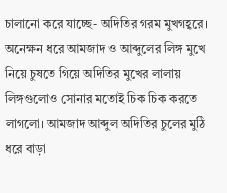চালানো করে যাচ্ছে- অদিতির গরম মুখগহ্বরে। অনেক্ষন ধরে আমজাদ ও আব্দুলের লিঙ্গ মুখে নিয়ে চুষতে গিয়ে অদিতির মুখের লালায় লিঙ্গগুলোও সোনার মতোই চিক চিক করতে লাগলো। আমজাদ আব্দুল অদিতির চুলের মুঠি ধরে বাড়া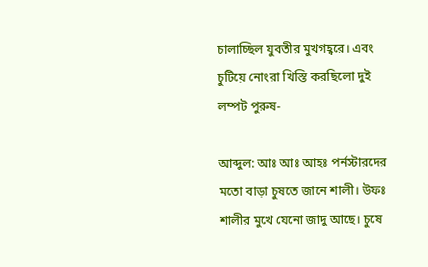চালাচ্ছিল যুবতীর মুখগহ্বরে। এবং চুটিয়ে নোংরা খিস্তি করছিলো দুই লম্পট পুরুষ-

আব্দুল: আঃ আঃ আহঃ পর্নস্টারদের মতো বাড়া চুষতে জানে শালী। উফঃ শালীর মুখে যেনো জাদু আছে। চুষে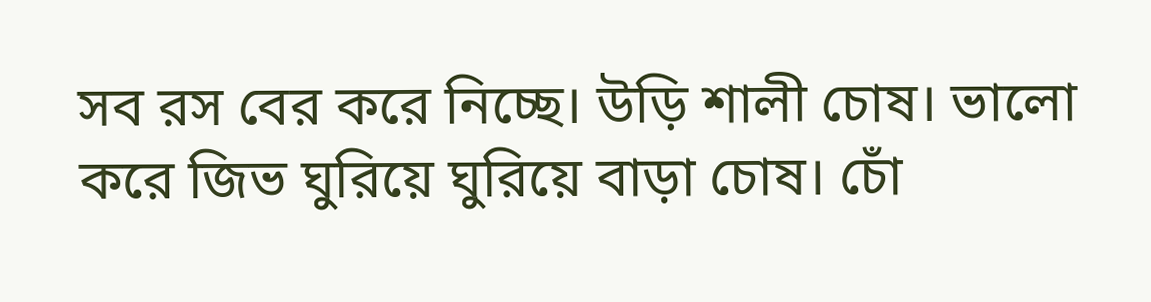সব রস বের করে নিচ্ছে। উড়ি শালী চোষ। ভালো করে জিভ ঘুরিয়ে ঘুরিয়ে বাড়া চোষ। চোঁ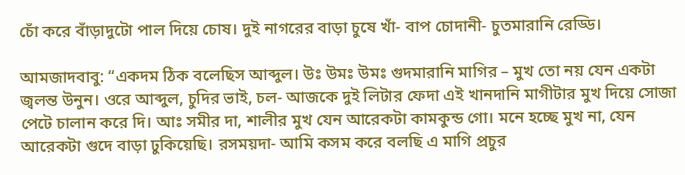চোঁ করে বাঁড়াদুটো পাল দিয়ে চোষ। দুই নাগরের বাড়া চুষে খাঁ- বাপ চোদানী- চুতমারানি রেড্ডি।

আমজাদবাবু: “একদম ঠিক বলেছিস আব্দুল। উঃ উমঃ উমঃ গুদমারানি মাগির – মুখ তো নয় যেন একটা জ্বলন্ত উনুন। ওরে আব্দুল, চুদির ভাই, চল- আজকে দুই লিটার ফেদা এই খানদানি মাগীটার মুখ দিয়ে সোজা পেটে চালান করে দি। আঃ সমীর দা, শালীর মুখ যেন আরেকটা কামকুন্ড গো। মনে হচ্ছে মুখ না, যেন আরেকটা গুদে বাড়া ঢুকিয়েছি। রসময়দা- আমি কসম করে বলছি এ মাগি প্রচুর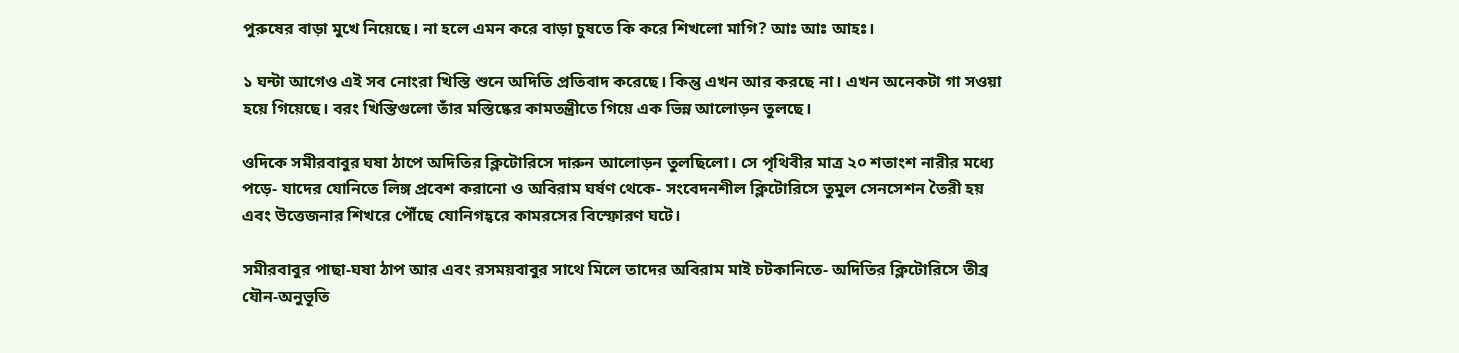পুরুষের বাড়া মুখে নিয়েছে। না হলে এমন করে বাড়া চুষতে কি করে শিখলো মাগি? আঃ আঃ আহঃ।

১ ঘন্টা আগেও এই সব নোংরা খিস্তি শুনে অদিতি প্রতিবাদ করেছে। কিন্তু এখন আর করছে না। এখন অনেকটা গা সওয়া হয়ে গিয়েছে। বরং খিস্তিগুলো তাঁর মস্তিষ্কের কামতন্ত্রীতে গিয়ে এক ভিন্ন আলোড়ন তুলছে।

ওদিকে সমীরবাবুর ঘষা ঠাপে অদিতির ক্লিটোরিসে দারুন আলোড়ন তুলছিলো। সে পৃথিবীর মাত্র ২০ শতাংশ নারীর মধ্যে পড়ে- যাদের যোনিতে লিঙ্গ প্রবেশ করানো ও অবিরাম ঘর্ষণ থেকে- সংবেদনশীল ক্লিটোরিসে তুমুল সেনসেশন তৈরী হয় এবং উত্তেজনার শিখরে পৌঁছে যোনিগহ্বরে কামরসের বিস্ফোরণ ঘটে।

সমীরবাবুর পাছা-ঘষা ঠাপ আর এবং রসময়বাবুর সাথে মিলে তাদের অবিরাম মাই চটকানিতে- অদিতির ক্লিটোরিসে তীব্র যৌন-অনুভূতি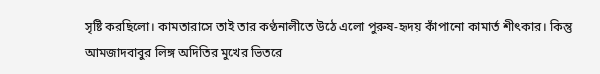সৃষ্টি করছিলো। কামতারাসে তাই তার কণ্ঠনালীতে উঠে এলো পুরুষ-হৃদয় কাঁপানো কামার্ত শীৎকার। কিন্তু আমজাদবাবুর লিঙ্গ অদিতির মুখের ভিতরে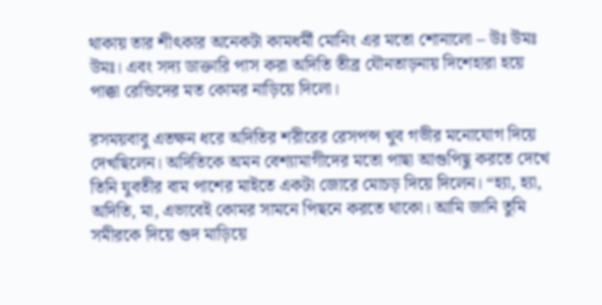থাকায় তার শীৎকার অনেকটা কামধর্মী মোনিং এর মতো শোনালো – উঃ উমঃ উমঃ। এবং সদ্য ডাক্তারি পাস করা অদিতি তীব্র যৌনতাড়নায় দিশেহারা হয়ে পাক্কা রেন্ডিদের মত কোমর নাড়িয়ে দিলো।

রসময়বাবু এতক্ষন ধরে অদিতির শরীরের রেসপন্স খুব গভীর মনোযোগ দিয়ে দেখছিলেন। অদিতিকে অমন বেশ্যামাগীদের মতো পাছা আগুপিছু করতে দেখে তিনি যুবতীর বাম পাশের মাইতে একটা জোরে মোচড় দিয়ে দিলেন। “হ্যা, হ্যা, অদিতি, মা, এভাবেই কোমর সামনে পিছনে করতে থাকো। আমি জানি তুমি সমীরকে দিয়ে গুদ মাড়িয়ে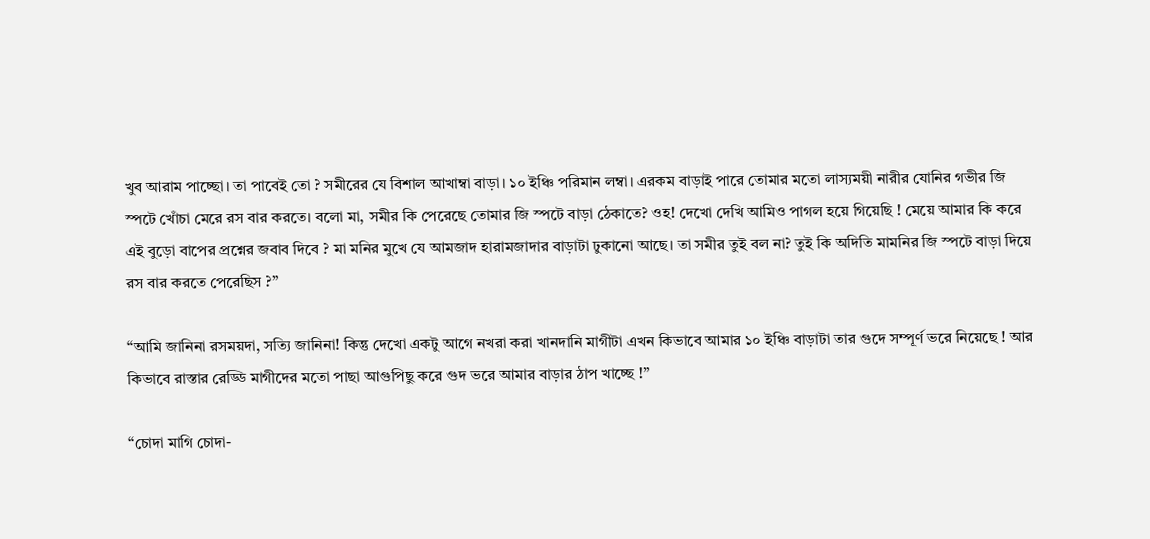খুব আরাম পাচ্ছো। তা পাবেই তো ? সমীরের যে বিশাল আখাম্বা বাড়া। ১০ ইঞ্চি পরিমান লম্বা। এরকম বাড়াই পারে তোমার মতো লাস্যময়ী নারীর যোনির গভীর জি স্পটে খোঁচা মেরে রস বার করতে। বলো মা, সমীর কি পেরেছে তোমার জি স্পটে বাড়া ঠেকাতে? ওহ! দেখো দেখি আমিও পাগল হয়ে গিয়েছি ! মেয়ে আমার কি করে এই বুড়ো বাপের প্রশ্নের জবাব দিবে ? মা মনির মুখে যে আমজাদ হারামজাদার বাড়াটা ঢুকানো আছে। তা সমীর তুই বল না? তুই কি অদিতি মামনির জি স্পটে বাড়া দিয়ে রস বার করতে পেরেছিস ?”

“আমি জানিনা রসময়দা, সত্যি জানিনা! কিন্তু দেখো একটু আগে নখরা করা খানদানি মাগীটা এখন কিভাবে আমার ১০ ইঞ্চি বাড়াটা তার গুদে সম্পূর্ণ ভরে নিয়েছে ! আর কিভাবে রাস্তার রেড্ডি মাগীদের মতো পাছা আগুপিছু করে গুদ ভরে আমার বাড়ার ঠাপ খাচ্ছে !”

“চোদা মাগি চোদা-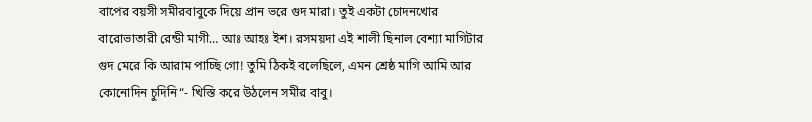বাপের বয়সী সমীরবাবুকে দিয়ে প্রান ভরে গুদ মারা। তুই একটা চোদনখোর বারোভাতারী রেন্ডী মাগী… আঃ আহঃ ইশ। রসময়দা এই শালী ছিনাল বেশ্যা মাগিটার গুদ মেরে কি আরাম পাচ্ছি গো! তুমি ঠিকই বলেছিলে, এমন শ্রেষ্ঠ মাগি আমি আর কোনোদিন চুদিনি“- খিস্তি করে উঠলেন সমীর বাবু।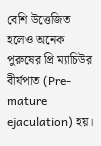বেশি উত্তেজিত হলেও অনেক পুরুষের প্রি ম্যাচিউর বীর্যপাত (Pre-mature ejaculation) হয়।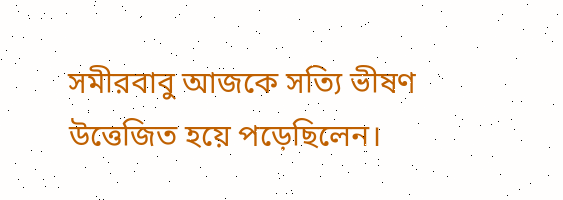সমীরবাবু আজকে সত্যি ভীষণ উত্তেজিত হয়ে পড়েছিলেন।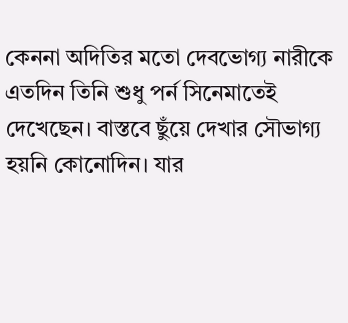কেননা অদিতির মতো দেবভোগ্য নারীকে এতদিন তিনি শুধু পর্ন সিনেমাতেই দেখেছেন। বাস্তবে ছুঁয়ে দেখার সৌভাগ্য হয়নি কোনোদিন। যার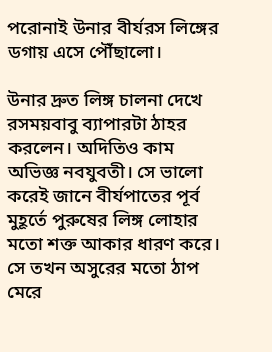পরোনাই উনার বীর্যরস লিঙ্গের ডগায় এসে পৌঁছালো।

উনার দ্রুত লিঙ্গ চালনা দেখে রসময়বাবু ব্যাপারটা ঠাহর করলেন। অদিতিও কাম অভিজ্ঞ নবযুবতী। সে ভালো করেই জানে বীর্যপাতের পূর্ব মুহূর্তে পুরুষের লিঙ্গ লোহার মতো শক্ত আকার ধারণ করে। সে তখন অসুরের মতো ঠাপ মেরে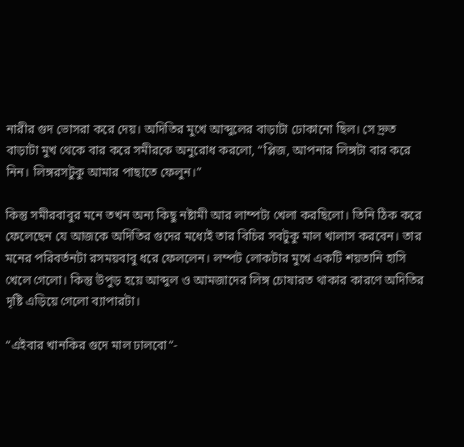নারীর গুদ ভোসরা করে দেয়। অদিতির মুখে আব্দুলের বাড়াটা ঢোকানো ছিল। সে দ্রুত বাড়াটা মুখ থেকে বার করে সমীরকে অনুরোধ করলো, “প্লিজ, আপনার লিঙ্গটা বার করে নিন। লিঙ্গরসটুকু আমার পাছাতে ফেলুন।”

কিন্তু সমীরবাবুর মনে তখন অন্য কিছু নষ্টামী আর লাম্পট্য খেলা করছিলো। তিনি ঠিক করে ফেলেছেন যে আজকে অদিতির গুদের মধ্যেই তার বিচির সবটুকু মাল খালাস করবেন। তার মনের পরিবর্তনটা রসময়বাবু ধরে ফেললেন। লম্পট লোকটার মুখে একটি শয়তানি হাসি খেলে গেলো। কিন্তু উপুড় হয়ে আব্দুল ও আমজাদের লিঙ্গ চোষারত থাকার কারণে অদিতির দৃষ্টি এড়িয়ে গেলো ব্যাপারটা।

“এইবার খানকির গুদে মাল ঢালবো“-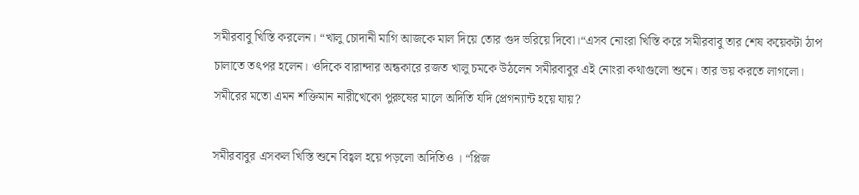সমীরবাবু খিস্তি করলেন। “খালু চোদানী মাগি আজকে মাল দিয়ে তোর গুদ ভরিয়ে দিবো।“এসব নোংরা খিস্তি করে সমীরবাবু তার শেষ কয়েকটা ঠাপ চালাতে তৎপর হলেন। ওদিকে বারান্দার অন্ধকারে রজত খালু চমকে উঠলেন সমীরবাবুর এই নোংরা কথাগুলো শুনে। তার ভয় করতে লাগলো। সমীরের মতো এমন শক্তিমান নারীখেকো পুরুষের মালে অদিতি যদি প্রেগন্যান্ট হয়ে যায়?

সমীরবাবুর এসকল খিস্তি শুনে বিহ্বল হয়ে পড়লো অদিতিও । “প্লিজ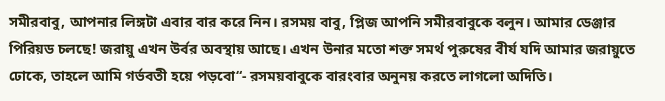সমীরবাবু, আপনার লিঙ্গটা এবার বার করে নিন। রসময় বাবু, প্লিজ আপনি সমীরবাবুকে বলুন। আমার ডেঞ্জার পিরিয়ড চলছে! জরায়ু এখন উর্বর অবস্থায় আছে। এখন উনার মতো শক্ত সমর্থ পুরুষের বীর্য যদি আমার জরায়ুতে ঢোকে, তাহলে আমি গর্ভবতী হয়ে পড়বো“- রসময়বাবুকে বারংবার অনুনয় করতে লাগলো অদিতি।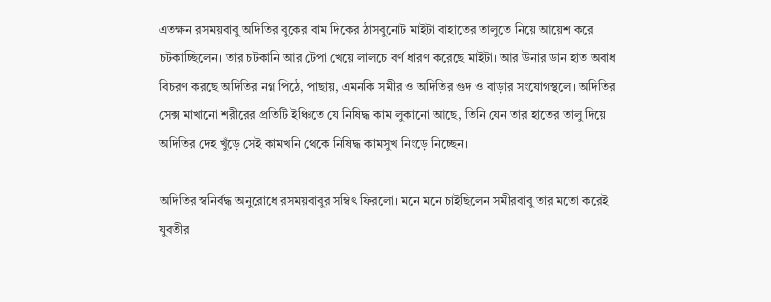এতক্ষন রসময়বাবু অদিতির বুকের বাম দিকের ঠাসবুনোট মাইটা বাহাতের তালুতে নিয়ে আয়েশ করে চটকাচ্ছিলেন। তার চটকানি আর টেপা খেয়ে লালচে বর্ণ ধারণ করেছে মাইটা। আর উনার ডান হাত অবাধ বিচরণ করছে অদিতির নগ্ন পিঠে, পাছায়, এমনকি সমীর ও অদিতির গুদ ও বাড়ার সংযোগস্থলে। অদিতির সেক্স মাখানো শরীরের প্রতিটি ইঞ্চিতে যে নিষিদ্ধ কাম লুকানো আছে, তিনি যেন তার হাতের তালু দিয়ে অদিতির দেহ খুঁড়ে সেই কামখনি থেকে নিষিদ্ধ কামসুখ নিংড়ে নিচ্ছেন।

অদিতির স্বনির্বদ্ধ অনুরোধে রসময়বাবুর সম্বিৎ ফিরলো। মনে মনে চাইছিলেন সমীরবাবু তার মতো করেই যুবতীর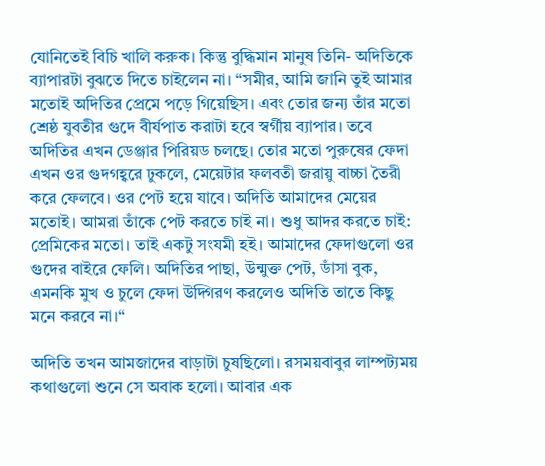যোনিতেই বিচি খালি করুক। কিন্তু বুদ্ধিমান মানুষ তিনি- অদিতিকে ব্যাপারটা বুঝতে দিতে চাইলেন না। “সমীর, আমি জানি তুই আমার মতোই অদিতির প্রেমে পড়ে গিয়েছিস। এবং তোর জন্য তাঁর মতো শ্রেষ্ঠ যুবতীর গুদে বীর্যপাত করাটা হবে স্বর্গীয় ব্যাপার। তবে অদিতির এখন ডেঞ্জার পিরিয়ড চলছে। তোর মতো পুরুষের ফেদা এখন ওর গুদগহ্বরে ঢুকলে, মেয়েটার ফলবতী জরায়ু বাচ্চা তৈরী করে ফেলবে। ওর পেট হয়ে যাবে। অদিতি আমাদের মেয়ের মতোই। আমরা তাঁকে পেট করতে চাই না। শুধু আদর করতে চাই: প্রেমিকের মতো। তাই একটু সংযমী হই। আমাদের ফেদাগুলো ওর গুদের বাইরে ফেলি। অদিতির পাছা, উন্মুক্ত পেট, ডাঁসা বুক, এমনকি মুখ ও চুলে ফেদা উদ্গিরণ করলেও অদিতি তাতে কিছু মনে করবে না।“

অদিতি তখন আমজাদের বাড়াটা চুষছিলো। রসময়বাবুর লাম্পট্যময় কথাগুলো শুনে সে অবাক হলো। আবার এক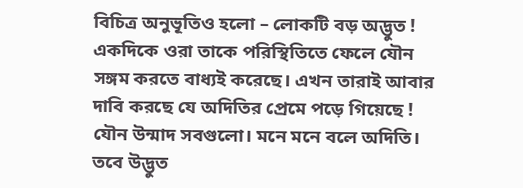বিচিত্র অনুভূতিও হলো – লোকটি বড় অদ্ভুত ! একদিকে ওরা তাকে পরিস্থিতিতে ফেলে যৌন সঙ্গম করতে বাধ্যই করেছে। এখন তারাই আবার দাবি করছে যে অদিতির প্রেমে পড়ে গিয়েছে ! যৌন উন্মাদ সবগুলো। মনে মনে বলে অদিতি। তবে উদ্ভুত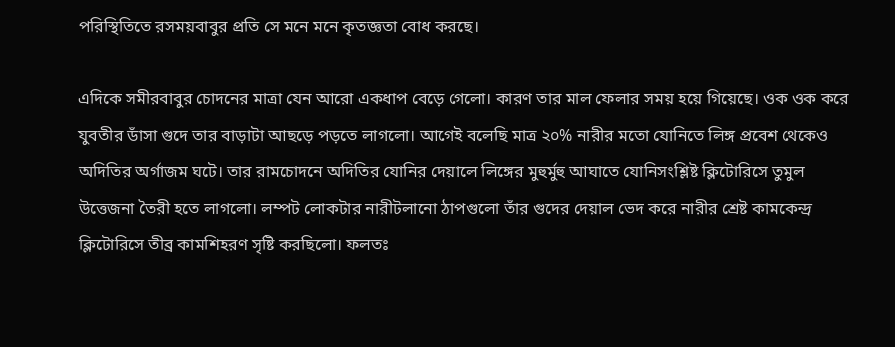পরিস্থিতিতে রসময়বাবুর প্রতি সে মনে মনে কৃতজ্ঞতা বোধ করছে।

এদিকে সমীরবাবুর চোদনের মাত্রা যেন আরো একধাপ বেড়ে গেলো। কারণ তার মাল ফেলার সময় হয়ে গিয়েছে। ওক ওক করে যুবতীর ডাঁসা গুদে তার বাড়াটা আছড়ে পড়তে লাগলো। আগেই বলেছি মাত্র ২০% নারীর মতো যোনিতে লিঙ্গ প্রবেশ থেকেও অদিতির অর্গাজম ঘটে। তার রামচোদনে অদিতির যোনির দেয়ালে লিঙ্গের মুহুর্মুহু আঘাতে যোনিসংশ্লিষ্ট ক্লিটোরিসে তুমুল উত্তেজনা তৈরী হতে লাগলো। লম্পট লোকটার নারীটলানো ঠাপগুলো তাঁর গুদের দেয়াল ভেদ করে নারীর শ্রেষ্ট কামকেন্দ্র ক্লিটোরিসে তীব্র কামশিহরণ সৃষ্টি করছিলো। ফলতঃ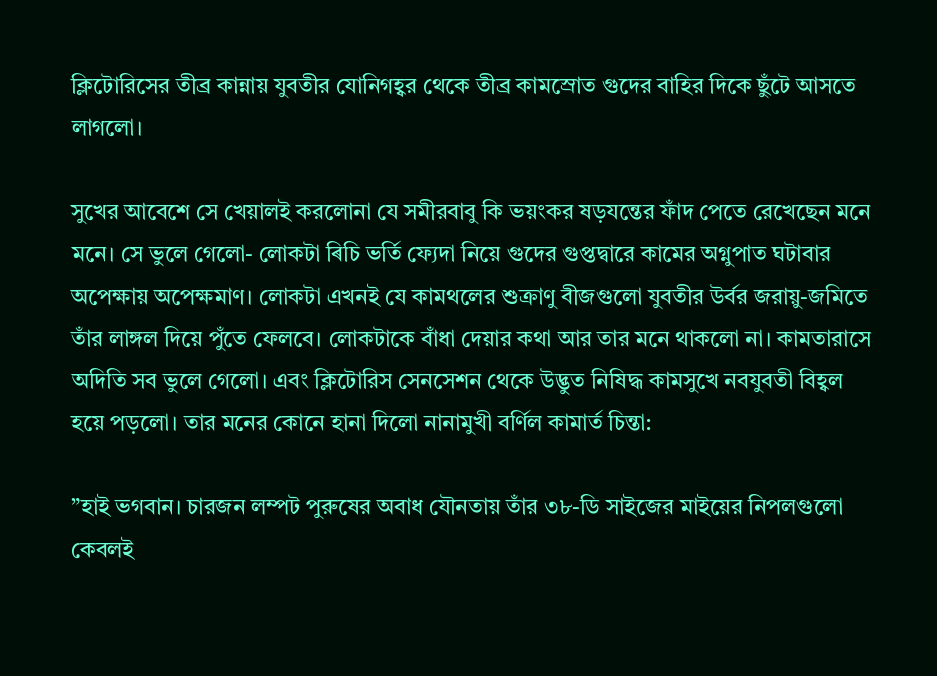ক্লিটোরিসের তীব্র কান্নায় যুবতীর যোনিগহ্বর থেকে তীব্র কামস্রোত গুদের বাহির দিকে ছুঁটে আসতে লাগলো।

সুখের আবেশে সে খেয়ালই করলোনা যে সমীরবাবু কি ভয়ংকর ষড়যন্তের ফাঁদ পেতে রেখেছেন মনে মনে। সে ভুলে গেলো- লোকটা ৰিচি ভর্তি ফ্যেদা নিয়ে গুদের গুপ্তদ্বারে কামের অগ্নুপাত ঘটাবার অপেক্ষায় অপেক্ষমাণ। লোকটা এখনই যে কামথলের শুক্রাণু বীজগুলো যুবতীর উর্বর জরায়ু-জমিতে তাঁর লাঙ্গল দিয়ে পুঁতে ফেলবে। লোকটাকে বাঁধা দেয়ার কথা আর তার মনে থাকলো না। কামতারাসে অদিতি সব ভুলে গেলো। এবং ক্লিটোরিস সেনসেশন থেকে উদ্ভুত নিষিদ্ধ কামসুখে নবযুবতী বিহ্বল হয়ে পড়লো। তার মনের কোনে হানা দিলো নানামুখী বর্ণিল কামার্ত চিন্তা:

”হাই ভগবান। চারজন লম্পট পুরুষের অবাধ যৌনতায় তাঁর ৩৮-ডি সাইজের মাইয়ের নিপলগুলো কেবলই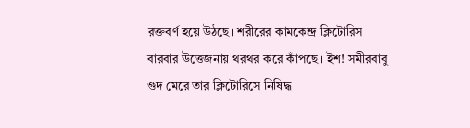রক্তবর্ণ হয়ে উঠছে। শরীরের কামকেন্দ্র ক্লিটোরিস বারবার উত্তেজনায় থরথর করে কাঁপছে। ইশ! সমীরবাবু গুদ মেরে তার ক্লিটোরিসে নিষিদ্ধ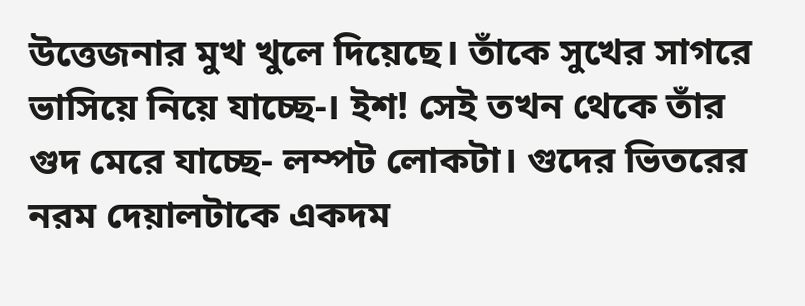উত্তেজনার মুখ খুলে দিয়েছে। তাঁকে সুখের সাগরে ভাসিয়ে নিয়ে যাচ্ছে-। ইশ! সেই তখন থেকে তাঁর গুদ মেরে যাচ্ছে- লম্পট লোকটা। গুদের ভিতরের নরম দেয়ালটাকে একদম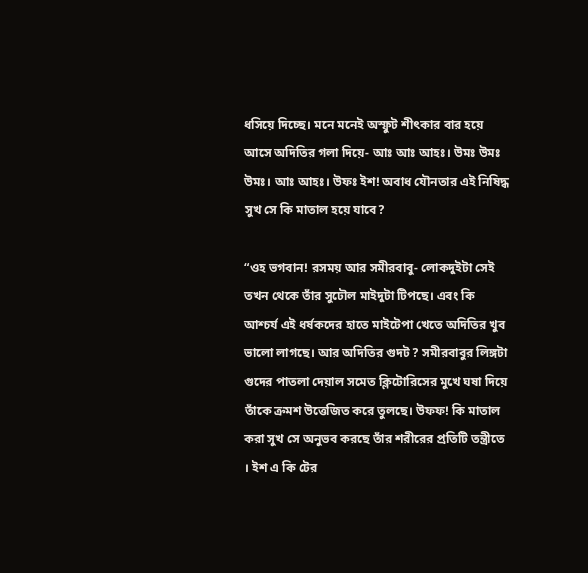ধসিয়ে দিচ্ছে। মনে মনেই অস্ফুট শীৎকার বার হয়ে আসে অদিতির গলা দিয়ে- আঃ আঃ আহঃ। উমঃ উমঃ উমঃ। আঃ আহঃ। উফঃ ইশ! অবাধ যৌনতার এই নিষিদ্ধ সুখ সে কি মাতাল হয়ে যাবে?

“ওহ ভগবান! রসময় আর সমীরবাবু- লোকদুইটা সেই তখন থেকে তাঁর সুঢৌল মাইদুটা টিপছে। এবং কি আশ্চর্য এই ধর্ষকদের হাতে মাইটেপা খেতে অদিতির খুব ভালো লাগছে। আর অদিতির গুদট ? সমীরবাবুর লিঙ্গটা গুদের পাতলা দেয়াল সমেত ক্লিটোরিসের মুখে ঘষা দিয়ে তাঁকে ক্রমশ উত্তেজিত করে তুলছে। উফফ! কি মাতাল করা সুখ সে অনুভব করছে তাঁর শরীরের প্রতিটি তন্ত্রীতে । ইশ এ কি টের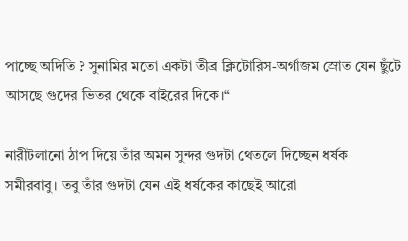পাচ্ছে অদিতি ? সুনামির মতো একটা তীব্র ক্লিটোরিস-অর্গাজম স্রোত যেন ছুঁটে আসছে গুদের ভিতর থেকে বাইরের দিকে।“

নারীটলানো ঠাপ দিয়ে তাঁর অমন সুন্দর গুদটা থেতলে দিচ্ছেন ধর্ষক সমীরবাবু। তবু তাঁর গুদটা যেন এই ধর্ষকের কাছেই আরো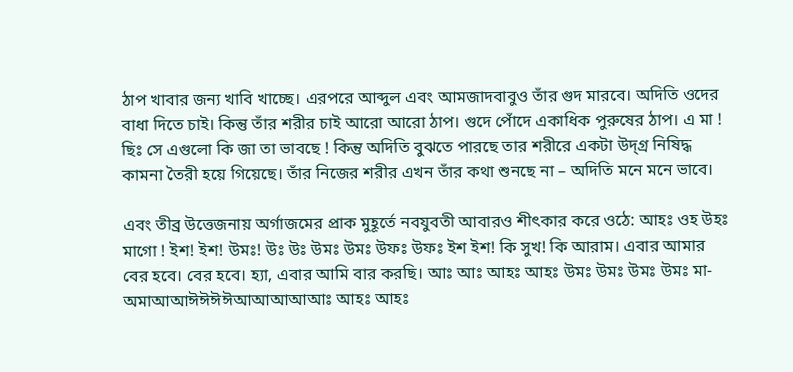ঠাপ খাবার জন্য খাবি খাচ্ছে। এরপরে আব্দুল এবং আমজাদবাবুও তাঁর গুদ মারবে। অদিতি ওদের বাধা দিতে চাই। কিন্তু তাঁর শরীর চাই আরো আরো ঠাপ। গুদে পোঁদে একাধিক পুরুষের ঠাপ। এ মা ! ছিঃ সে এগুলো কি জা তা ভাবছে ! কিন্তু অদিতি বুঝতে পারছে তার শরীরে একটা উদ্গ্র নিষিদ্ধ কামনা তৈরী হয়ে গিয়েছে। তাঁর নিজের শরীর এখন তাঁর কথা শুনছে না – অদিতি মনে মনে ভাবে।

এবং তীব্র উত্তেজনায় অর্গাজমের প্রাক মুহূর্তে নবযুবতী আবারও শীৎকার করে ওঠে: আহঃ ওহ উহঃ মাগো ! ইশ! ইশ! উমঃ! উঃ উঃ উমঃ উমঃ উফঃ উফঃ ইশ ইশ! কি সুখ! কি আরাম। এবার আমার বের হবে। বের হবে। হ্যা, এবার আমি বার করছি। আঃ আঃ আহঃ আহঃ উমঃ উমঃ উমঃ উমঃ মা-অমাআআঈঈঈঈআআআআআঃ আহঃ আহঃ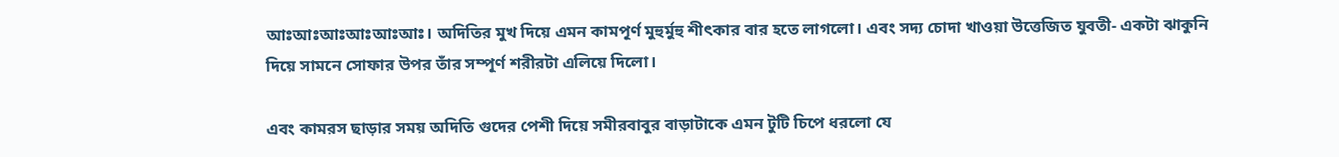আঃআঃআঃআঃআঃআঃ। অদিতির মুখ দিয়ে এমন কামপূর্ণ মুহুর্মুহু শীৎকার বার হতে লাগলো। এবং সদ্য চোদা খাওয়া উত্তেজিত যুবতী- একটা ঝাকুনি দিয়ে সামনে সোফার উপর তাঁর সম্পূর্ণ শরীরটা এলিয়ে দিলো।

এবং কামরস ছাড়ার সময় অদিতি গুদের পেশী দিয়ে সমীরবাবুর বাড়াটাকে এমন টুটি চিপে ধরলো যে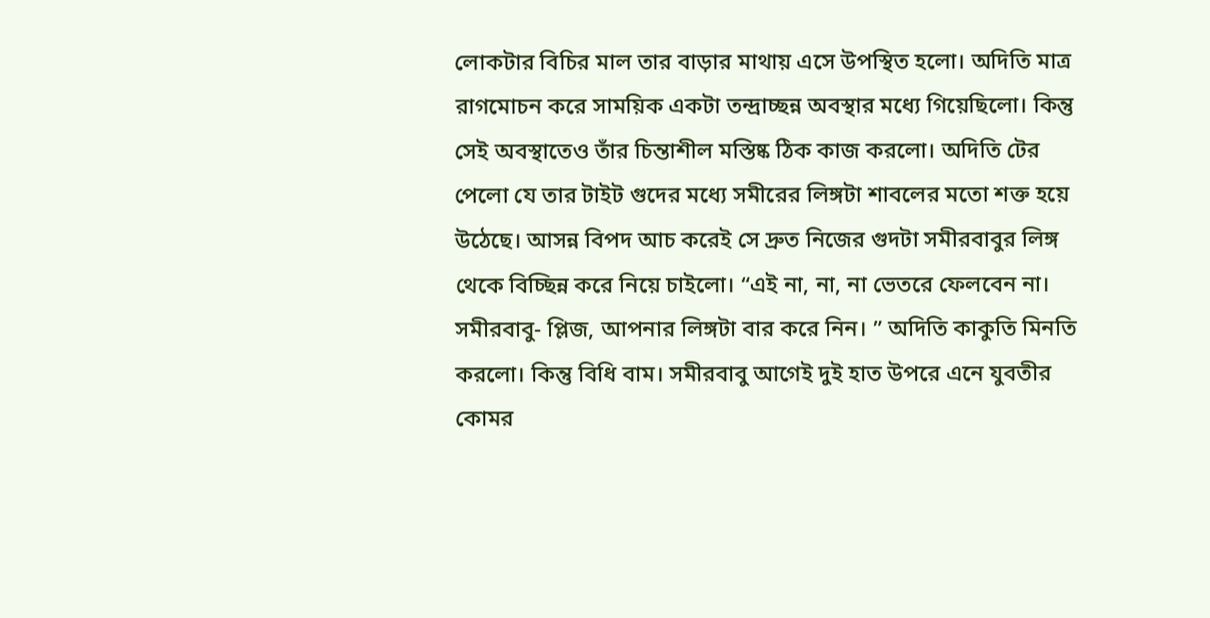লোকটার বিচির মাল তার বাড়ার মাথায় এসে উপস্থিত হলো। অদিতি মাত্র রাগমোচন করে সাময়িক একটা তন্দ্রাচ্ছন্ন অবস্থার মধ্যে গিয়েছিলো। কিন্তু সেই অবস্থাতেও তাঁর চিন্তাশীল মস্তিষ্ক ঠিক কাজ করলো। অদিতি টের পেলো যে তার টাইট গুদের মধ্যে সমীরের লিঙ্গটা শাবলের মতো শক্ত হয়ে উঠেছে। আসন্ন বিপদ আচ করেই সে দ্রুত নিজের গুদটা সমীরবাবুর লিঙ্গ থেকে বিচ্ছিন্ন করে নিয়ে চাইলো। “এই না, না, না ভেতরে ফেলবেন না। সমীরবাবু- প্লিজ, আপনার লিঙ্গটা বার করে নিন। ” অদিতি কাকুতি মিনতি করলো। কিন্তু বিধি বাম। সমীরবাবু আগেই দুই হাত উপরে এনে যুবতীর কোমর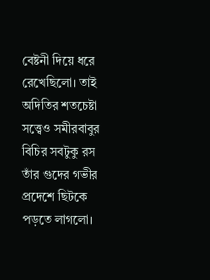বেষ্টনী দিয়ে ধরে রেখেছিলো। তাই অদিতির শতচেষ্টা সত্ত্বেও সমীরবাবুর বিচির সবটুকু রস তাঁর গুদের গভীর প্রদেশে ছিটকে পড়তে লাগলো।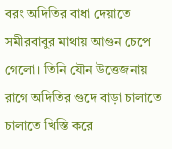বরং অদিতির বাধা দেয়াতে সমীরবাবুর মাথায় আগুন চেপে গেলো। তিনি যৌন উত্তেজনায় রাগে অদিতির গুদে বাড়া চালাতে চালাতে খিস্তি করে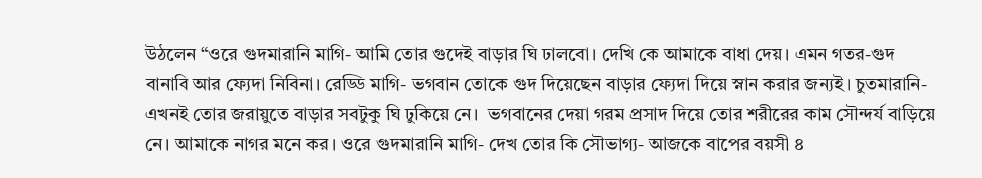উঠলেন “ওরে গুদমারানি মাগি- আমি তোর গুদেই বাড়ার ঘি ঢালবো। দেখি কে আমাকে বাধা দেয়। এমন গতর-গুদ বানাবি আর ফ্যেদা নিবিনা। রেড্ডি মাগি- ভগবান তোকে গুদ দিয়েছেন বাড়ার ফ্যেদা দিয়ে স্নান করার জন্যই। চুতমারানি- এখনই তোর জরায়ুতে বাড়ার সবটুকু ঘি ঢুকিয়ে নে।  ভগবানের দেয়া গরম প্রসাদ দিয়ে তোর শরীরের কাম সৌন্দর্য বাড়িয়ে নে। আমাকে নাগর মনে কর। ওরে গুদমারানি মাগি- দেখ তোর কি সৌভাগ্য- আজকে বাপের বয়সী ৪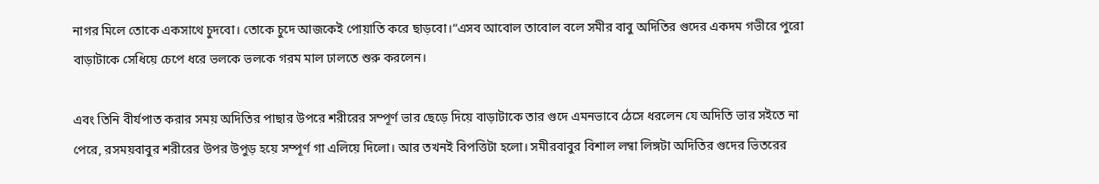নাগর মিলে তোকে একসাথে চুদবো। তোকে চুদে আজকেই পোয়াতি করে ছাড়বো।“এসব আবোল তাবোল বলে সমীর বাবু অদিতির গুদের একদম গভীরে পুরো বাড়াটাকে সেধিয়ে চেপে ধরে ভলকে ভলকে গরম মাল ঢালতে শুরু করলেন।

এবং তিনি বীর্যপাত করার সময় অদিতির পাছার উপরে শরীরের সম্পূর্ণ ভার ছেড়ে দিয়ে বাড়াটাকে তার গুদে এমনভাবে ঠেসে ধরলেন যে অদিতি ভার সইতে না পেরে, রসময়বাবুর শরীরের উপর উপুড় হয়ে সম্পূর্ণ গা এলিয়ে দিলো। আর তখনই বিপত্তিটা হলো। সমীরবাবুর বিশাল লম্বা লিঙ্গটা অদিতির গুদের ভিতরের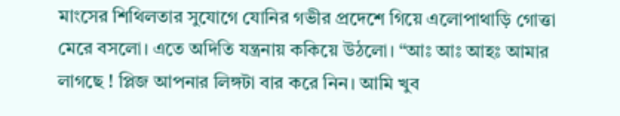মাংসের শিথিলতার সুযোগে যোনির গভীর প্রদেশে গিয়ে এলোপাথাড়ি গোত্তা মেরে বসলো। এতে অদিতি যন্ত্রনায় ককিয়ে উঠলো। “আঃ আঃ আহঃ আমার লাগছে ! প্লিজ আপনার লিঙ্গটা বার করে নিন। আমি খুব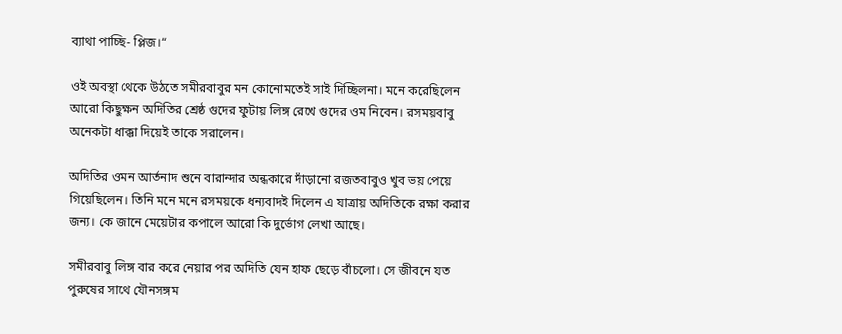ব্যাথা পাচ্ছি- প্লিজ।“

ওই অবস্থা থেকে উঠতে সমীরবাবুর মন কোনোমতেই সাই দিচ্ছিলনা। মনে করেছিলেন আরো কিছুক্ষন অদিতির শ্রেষ্ঠ গুদের ফুটায় লিঙ্গ রেখে গুদের ওম নিবেন। রসময়বাবু অনেকটা ধাক্কা দিয়েই তাকে সরালেন।

অদিতির ওমন আর্তনাদ শুনে বারান্দার অন্ধকারে দাঁড়ানো রজতবাবুও খুব ভয় পেয়ে গিয়েছিলেন। তিনি মনে মনে রসময়কে ধন্যবাদই দিলেন এ যাত্রায় অদিতিকে রক্ষা করার জন্য। কে জানে মেয়েটার কপালে আরো কি দুর্ভোগ লেখা আছে।

সমীরবাবু লিঙ্গ বার করে নেয়ার পর অদিতি যেন হাফ ছেড়ে বাঁচলো। সে জীবনে যত পুরুষের সাথে যৌনসঙ্গম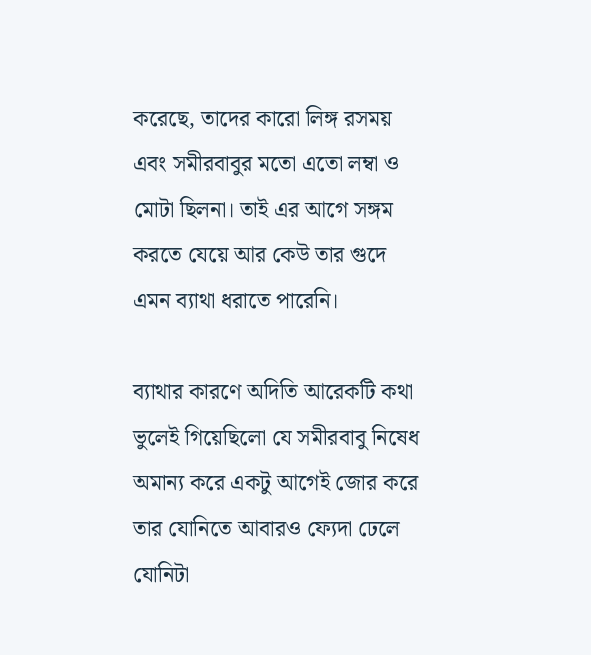করেছে, তাদের কারো লিঙ্গ রসময় এবং সমীরবাবুর মতো এতো লম্বা ও মোটা ছিলনা। তাই এর আগে সঙ্গম করতে যেয়ে আর কেউ তার গুদে এমন ব্যাথা ধরাতে পারেনি।

ব্যাথার কারণে অদিতি আরেকটি কথা ভুলেই গিয়েছিলো যে সমীরবাবু নিষেধ অমান্য করে একটু আগেই জোর করে তার যোনিতে আবারও ফ্যেদা ঢেলে যোনিটা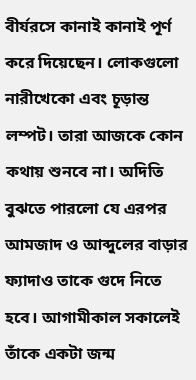বীর্যরসে কানাই কানাই পূর্ণ করে দিয়েছেন। লোকগুলো নারীখেকো এবং চূড়ান্ত লম্পট। তারা আজকে কোন কথায় শুনবে না। অদিতি বুঝতে পারলো যে এরপর আমজাদ ও আব্দুলের বাড়ার ফ্যাদাও তাকে গুদে নিতে হবে। আগামীকাল সকালেই তাঁকে একটা জন্ম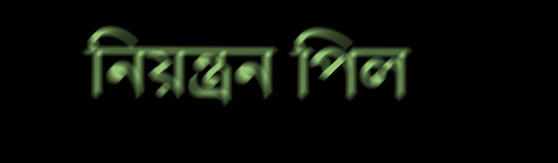নিয়ন্ত্রন পিল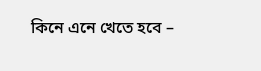কিনে এনে খেতে হবে –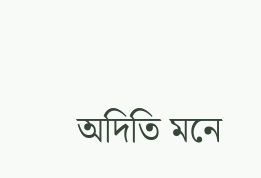অদিতি মনে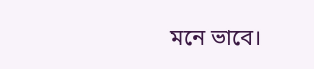মনে ভাবে।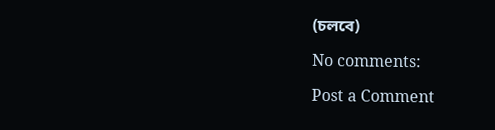(চলবে)

No comments:

Post a Comment